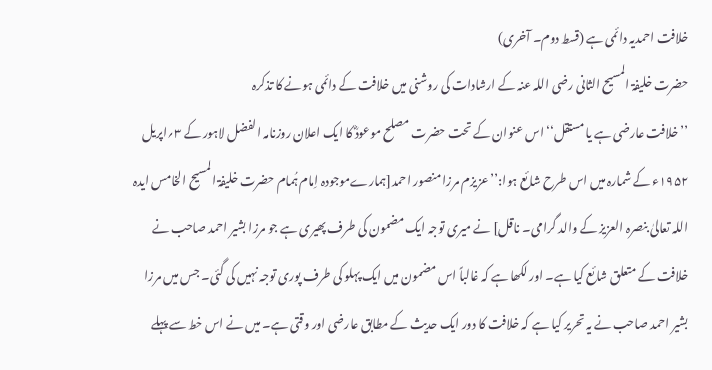خلافت احمدیہ دائمی ہے (قسط دوم۔ آخری)
حضرت خلیفۃ المسیح الثانی رضی اللہ عنہ کے ارشادات کی روشنی میں خلافت کے دائمی ہونے کا تذکرہ
’’خلافت عارضی ہے یا مستقل‘‘ اس عنوان کے تحت حضرت مصلح موعودؓ کا ایک اعلان روزنامہ الفضل لاہور کے ۳؍اپریل ۱۹۵۲ء کے شمارہ میں اس طرح شائع ہوا:’’عزیزم مرزا منصور احمد[ہمارےموجودہ اِمام ہُمام حضرت خلیفۃ المسیح الخامس ایدہ اللہ تعالیٰ بنصرہ العزیز کے والد گرامی۔ ناقل] نے میری توجہ ایک مضمون کی طرف پھیری ہے جو مرزا بشیر احمد صاحب نے خلافت کے متعلق شائع کیا ہے۔ اور لکھا ہے کہ غالباً اس مضمون میں ایک پہلو کی طرف پوری توجہ نہیں کی گئی۔ جس میں مرزا بشیر احمد صاحب نے یہ تحریر کیا ہے کہ خلافت کا دور ایک حدیث کے مطابق عارضی اور وقتی ہے۔ میں نے اس خط سے پہلے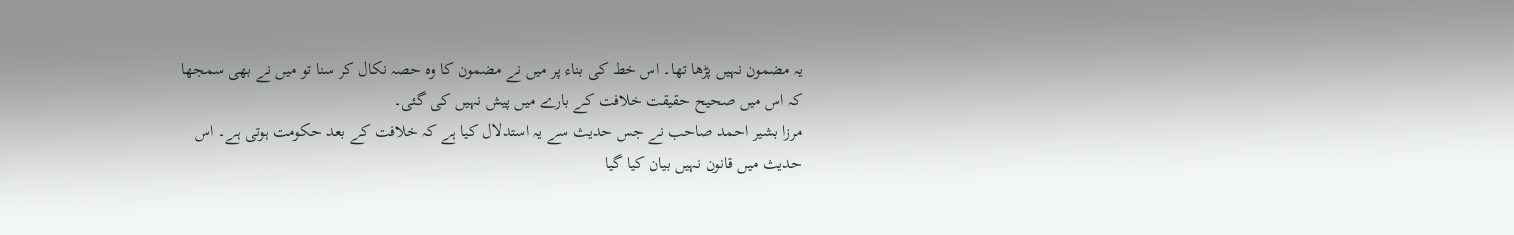یہ مضمون نہیں پڑھا تھا۔ اس خط کی بناء پر میں نے مضمون کا وہ حصہ نکال کر سنا تو میں نے بھی سمجھا کہ اس میں صحیح حقیقت خلافت کے بارے میں پیش نہیں کی گئی۔
مرزا بشیر احمد صاحب نے جس حدیث سے یہ استدلال کیا ہے کہ خلافت کے بعد حکومت ہوتی ہے۔ اس حدیث میں قانون نہیں بیان کیا گیا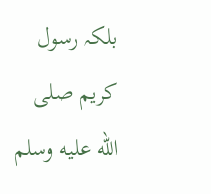بلکہ رسول کریم صلى الله عليه وسلم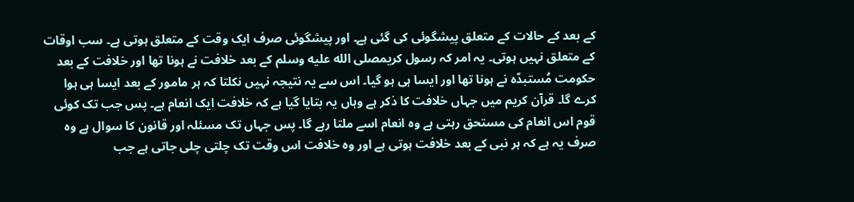کے بعد کے حالات کے متعلق پیشگوئی کی گئی ہے۔ اور پیشگوئی صرف ایک وقت کے متعلق ہوتی ہے۔ سب اوقات کے متعلق نہیں ہوتی۔ یہ امر کہ رسول کریمصلى الله عليه وسلم کے بعد خلافت نے ہونا تھا اور خلافت کے بعد حکومت مُستبدّہ نے ہونا تھا اور ایسا ہی ہو گیا۔ اس سے یہ نتیجہ نہیں نکلتا کہ ہر مامور کے بعد ایسا ہی ہوا کرے گا۔ قرآن کریم میں جہاں خلافت کا ذکر ہے وہاں یہ بتایا گیا ہے کہ خلافت ایک انعام ہے۔ پس جب تک کوئی قوم اس انعام کی مستحق رہتی ہے وہ انعام اسے ملتا رہے گا۔ پس جہاں تک مسئلہ اور قانون کا سوال ہے وہ صرف یہ ہے کہ ہر نبی کے بعد خلافت ہوتی ہے اور وہ خلافت اس وقت تک چلتی چلی جاتی ہے جب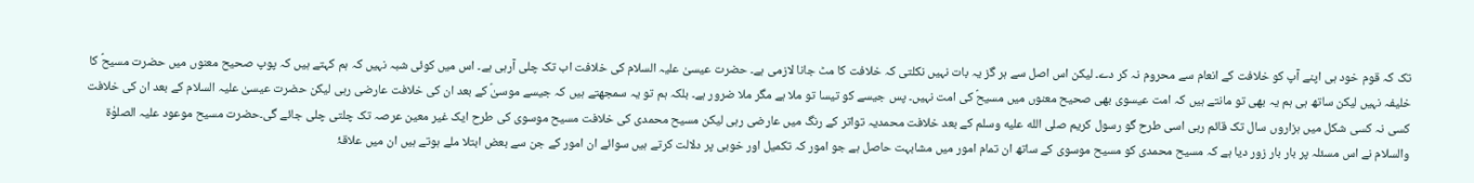تک کہ قوم خود ہی اپنے آپ کو خلافت کے انعام سے محروم نہ کر دے۔ لیکن اس اصل سے ہر گز یہ بات نہیں نکلتی کہ خلافت کا مٹ جانا لازمی ہے۔ حضرت عیسیٰ علیہ السلام کی خلافت اب تک چلی آرہی ہے۔ اس میں کوئی شبہ نہیں کہ ہم کہتے ہیں کہ پوپ صحیح معنوں میں حضرت مسیحؑ کا خلیفہ نہیں لیکن ساتھ ہی ہم یہ بھی تو مانتے ہیں کہ امت عیسوی بھی صحیح معنوں میں مسیحؑ کی امت نہیں۔ پس جیسے کو تیسا تو ملا ہے مگر ملا ضرور ہے۔ بلکہ ہم تو یہ سمجھتے ہیں کہ جیسے موسیٰؑ کے بعد ان کی خلافت عارضی رہی لیکن حضرت عیسیٰ علیہ السلام کے بعد ان کی خلافت کسی نہ کسی شکل میں ہزاروں سال تک قائم رہی اسی طرح گو رسول کریم صلى الله عليه وسلم کے بعد خلافت محمدیہ تواتر کے رنگ میں عارضی رہی لیکن مسیح محمدی کی خلافت مسیح موسوی کی طرح ایک غیر معین عرصہ تک چلتی چلی جائے گی۔حضرت مسیح موعود علیہ الصلوٰۃ والسلام نے اس مسئلہ پر بار بار زور دیا ہے کہ مسیح محمدی کو مسیح موسوی کے ساتھ ان تمام امور میں مشابہت حاصل ہے جو امور کہ تکمیل اور خوبی پر دلالت کرتے ہیں سوائے ان امور کے جن سے بعض ابتلا ملے ہوتے ہیں ان میں علاقۂ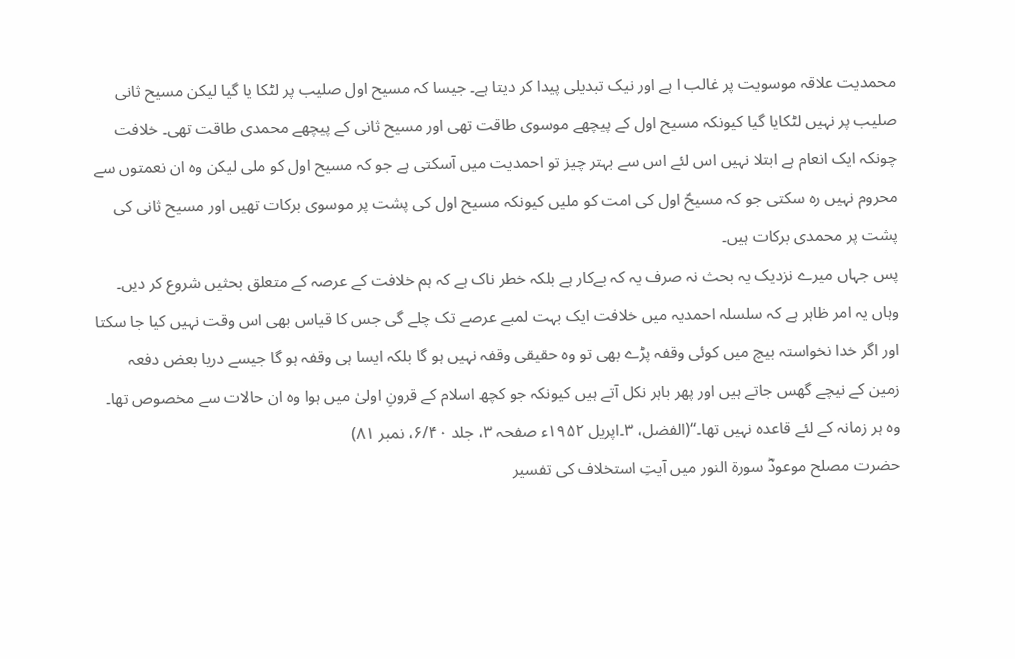محمدیت علاقہ موسویت پر غالب ا ہے اور نیک تبدیلی پیدا کر دیتا ہے۔ جیسا کہ مسیح اول صلیب پر لٹکا یا گیا لیکن مسیح ثانی صلیب پر نہیں لٹکایا گیا کیونکہ مسیح اول کے پیچھے موسوی طاقت تھی اور مسیح ثانی کے پیچھے محمدی طاقت تھی۔ خلافت چونکہ ایک انعام ہے ابتلا نہیں اس لئے اس سے بہتر چیز تو احمدیت میں آسکتی ہے جو کہ مسیح اول کو ملی لیکن وہ ان نعمتوں سے محروم نہیں رہ سکتی جو کہ مسیحؑ اول کی امت کو ملیں کیونکہ مسیح اول کی پشت پر موسوی برکات تھیں اور مسیح ثانی کی پشت پر محمدی برکات ہیں۔
پس جہاں میرے نزدیک یہ بحث نہ صرف یہ کہ بےکار ہے بلکہ خطر ناک ہے کہ ہم خلافت کے عرصہ کے متعلق بحثیں شروع کر دیں۔ وہاں یہ امر ظاہر ہے کہ سلسلہ احمدیہ میں خلافت ایک بہت لمبے عرصے تک چلے گی جس کا قیاس بھی اس وقت نہیں کیا جا سکتا اور اگر خدا نخواستہ بیچ میں کوئی وقفہ پڑے بھی تو وہ حقیقی وقفہ نہیں ہو گا بلکہ ایسا ہی وقفہ ہو گا جیسے دریا بعض دفعہ زمین کے نیچے گھس جاتے ہیں اور پھر باہر نکل آتے ہیں کیونکہ جو کچھ اسلام کے قرونِ اولیٰ میں ہوا وہ ان حالات سے مخصوص تھا۔ وہ ہر زمانہ کے لئے قاعدہ نہیں تھا۔‘‘(الفضل، ۳۔اپریل ۱۹۵۲ء صفحہ ۳، جلد ۶/۴۰، نمبر ۸۱)
حضرت مصلح موعودؓ سورۃ النور میں آیتِ استخلاف کی تفسیر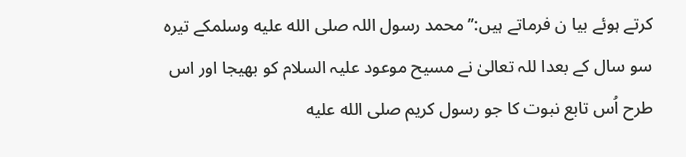کرتے ہوئے بیا ن فرماتے ہیں:’’محمد رسول اللہ صلى الله عليه وسلمکے تیرہ سو سال کے بعدا للہ تعالیٰ نے مسیح موعود علیہ السلام کو بھیجا اور اس طرح اُس تابع نبوت کا جو رسول کریم صلى الله عليه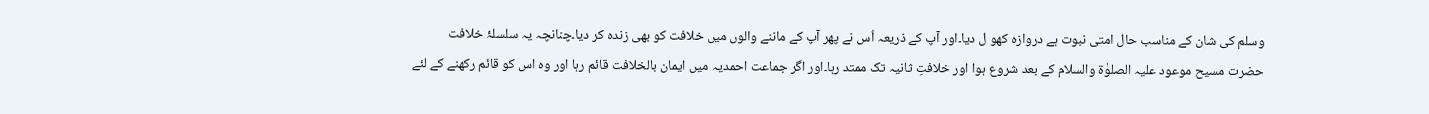وسلم کی شان کے مناسب حال امتی نبوت ہے دروازہ کھو ل دیا۔اور آپ کے ذریعہ اُس نے پھر آپ کے ماننے والوں میں خلافت کو بھی زندہ کر دیا۔چنانچہ یہ سلسلۂ خلافت حضرت مسیح موعود علیہ الصلوٰۃ والسلام کے بعد شروع ہوا اور خلافتِ ثانیہ تک ممتد رہا۔اور اگر جماعت احمدیہ میں ایمان بالخلافت قائم رہا اور وہ اس کو قائم رکھنے کے لئے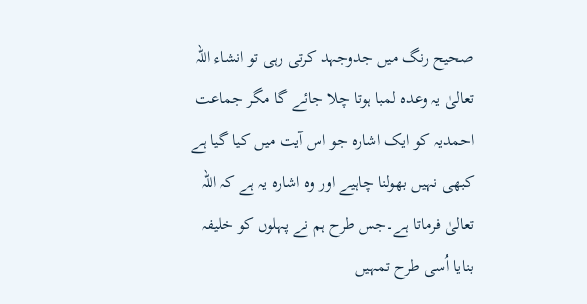صحیح رنگ میں جدوجہد کرتی رہی تو انشاء اللہ تعالیٰ یہ وعدہ لمبا ہوتا چلا جائے گا مگر جماعت احمدیہ کو ایک اشارہ جو اس آیت میں کیا گیا ہے کبھی نہیں بھولنا چاہیے اور وہ اشارہ یہ ہے کہ اللہ تعالیٰ فرماتا ہے۔جس طرح ہم نے پہلوں کو خلیفہ بنایا اُسی طرح تمہیں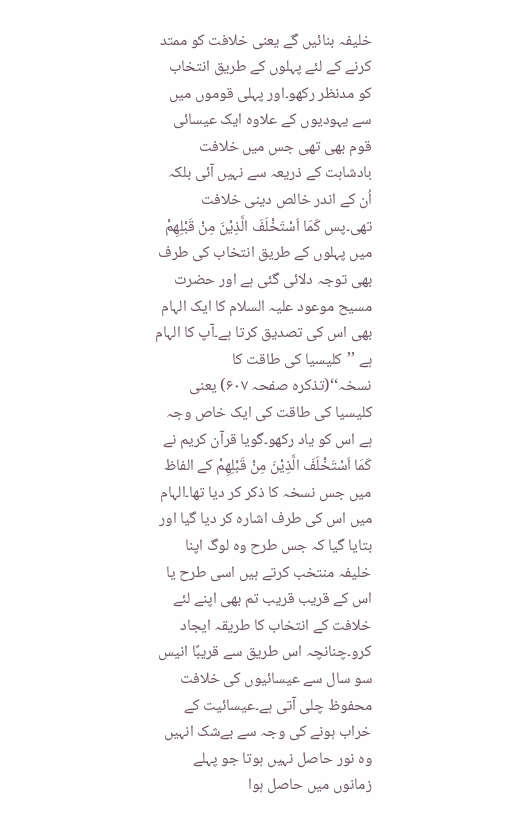خلیفہ بنائیں گے یعنی خلافت کو ممتد کرنے کے لئے پہلوں کے طریق انتخاب کو مدنظر رکھو۔اور پہلی قوموں میں سے یہودیوں کے علاوہ ایک عیسائی قوم بھی تھی جس میں خلافت بادشاہت کے ذریعہ سے نہیں آئی بلکہ اُن کے اندر خالص دینی خلافت تھی۔پس کَمَا اَسْتَخْلَفَ الَّذِیْنَ مِنْ قَبْلِھِمْ میں پہلوں کے طریق انتخاب کی طرف بھی توجہ دلائی گئی ہے اور حضرت مسیح موعود علیہ السلام کا ایک الہام بھی اس کی تصدیق کرتا ہے۔آپ کا الہام ہے ’’کلیسیا کی طاقت کا نسخہ‘‘(تذکرہ صفحہ ۶۰۷) یعنی کلیسیا کی طاقت کی ایک خاص وجہ ہے اس کو یاد رکھو۔گویا قرآن کریم نے کَمَا اَسْتَخْلَفَ الَّذِیْنَ مِنْ قَبْلِھِمْ کے الفاظ میں جس نسخہ کا ذکر کر دیا تھا۔الہام میں اس کی طرف اشارہ کر دیا گیا اور بتایا گیا کہ جس طرح وہ لوگ اپنا خلیفہ منتخب کرتے ہیں اسی طرح یا اس کے قریب قریب تم بھی اپنے لئے خلافت کے انتخاب کا طریقہ ایجاد کرو۔چنانچہ اس طریق سے قریبًا انیس سو سال سے عیسائیوں کی خلافت محفوظ چلی آتی ہے۔عیسائیت کے خراب ہونے کی وجہ سے بےشک انہیں وہ نور حاصل نہیں ہوتا جو پہلے زمانوں میں حاصل ہوا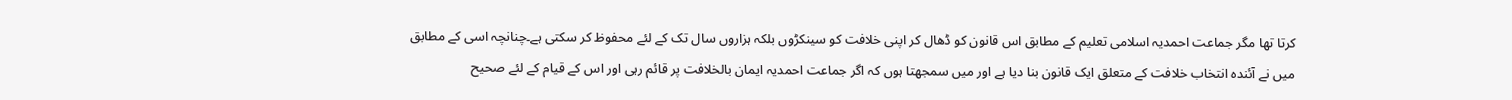کرتا تھا مگر جماعت احمدیہ اسلامی تعلیم کے مطابق اس قانون کو ڈھال کر اپنی خلافت کو سینکڑوں بلکہ ہزاروں سال تک کے لئے محفوظ کر سکتی ہے۔چنانچہ اسی کے مطابق میں نے آئندہ انتخاب خلافت کے متعلق ایک قانون بنا دیا ہے اور میں سمجھتا ہوں کہ اگر جماعت احمدیہ ایمان بالخلافت پر قائم رہی اور اس کے قیام کے لئے صحیح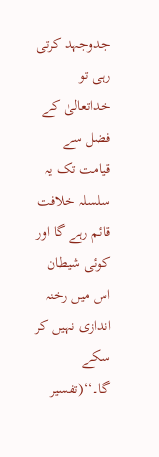جدوجہد کرتی رہی تو خداتعالیٰ کے فضل سے قیامت تک یہ سلسلہ خلافت قائم رہے گا اور کوئی شیطان اس میں رخنہ اندازی نہیں کر سکے گا۔‘‘(تفسیر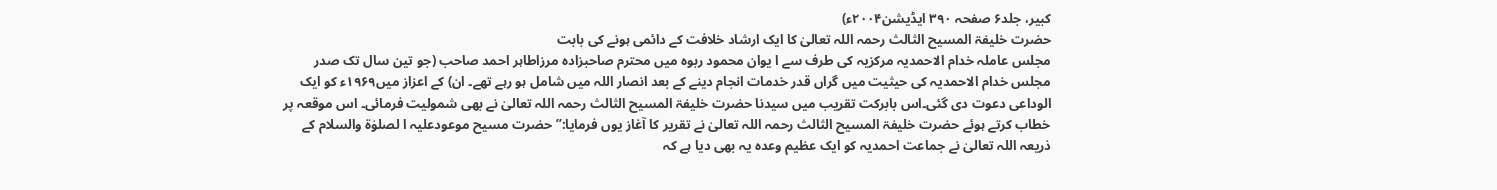کبیر، جلد۶ صفحہ ۳۹۰ ایڈیشن۲۰۰۴ء)
حضرت خلیفۃ المسیح الثالث رحمہ اللہ تعالیٰ کا ایک ارشاد خلافت کے دائمی ہونے کی بابت
مجلس عاملہ خدام الاحمدیہ مرکزیہ کی طرف سے ا یوان محمود ربوہ میں محترم صاحبزادہ مرزاطاہر احمد صاحب (جو تین سال تک صدر مجلس خدام الاحمدیہ کی حیثیت میں گراں قدر خدمات انجام دینے کے بعد انصار اللہ میں شامل ہو رہے تھے۔ ان) کے اعزاز میں۱۹۶۹ء کو ایک الوداعی دعوت دی گئی۔اس بابرکت تقریب میں سیدنا حضرت خلیفۃ المسیح الثالث رحمہ اللہ تعالیٰ نے بھی شمولیت فرمائی۔ اس موقعہ پر خطاب کرتے ہوئے حضرت خلیفۃ المسیح الثالث رحمہ اللہ تعالیٰ نے تقریر کا آغاز یوں فرمایا:’’ حضرت مسیح موعودعلیہ ا لصلوٰۃ والسلام کے ذریعہ اللہ تعالیٰ نے جماعت احمدیہ کو ایک عظیم وعدہ یہ بھی دیا ہے کہ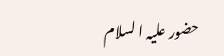حضور علیہ ا لسلام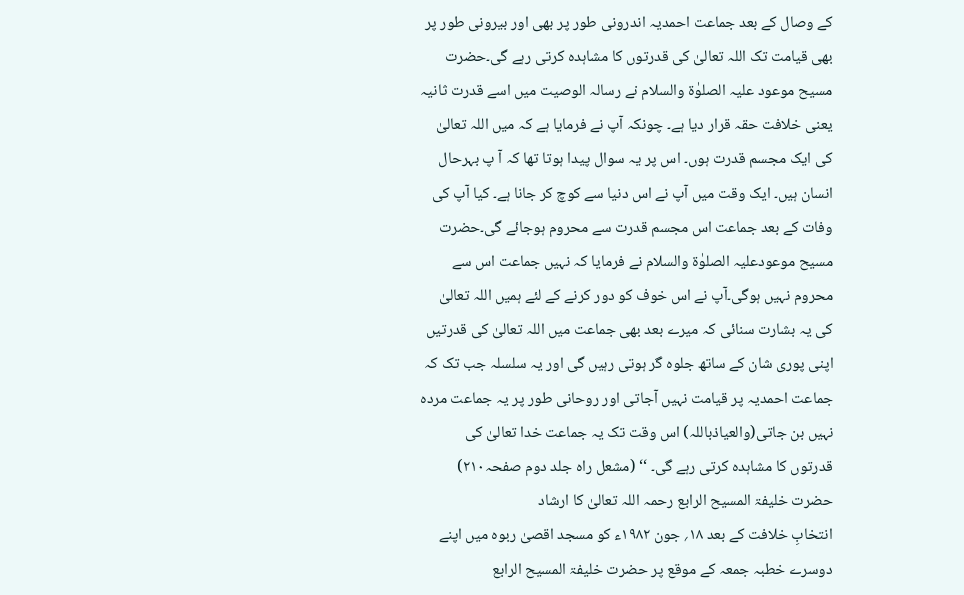کے وصال کے بعد جماعت احمدیہ اندرونی طور پر بھی اور بیرونی طور پر بھی قیامت تک اللہ تعالیٰ کی قدرتوں کا مشاہدہ کرتی رہے گی۔حضرت مسیح موعود علیہ الصلوٰۃ والسلام نے رسالہ الوصیت میں اسے قدرت ثانیہ یعنی خلافت حقہ قرار دیا ہے۔ چونکہ آپ نے فرمایا ہے کہ میں اللہ تعالیٰ کی ایک مجسم قدرت ہوں۔ اس پر یہ سوال پیدا ہوتا تھا کہ آ پ بہرحال انسان ہیں۔ ایک وقت میں آپ نے اس دنیا سے کوچ کر جانا ہے۔ کیا آپ کی وفات کے بعد جماعت اس مجسم قدرت سے محروم ہوجائے گی۔حضرت مسیح موعودعلیہ الصلوٰۃ والسلام نے فرمایا کہ نہیں جماعت اس سے محروم نہیں ہوگی۔آپ نے اس خوف کو دور کرنے کے لئے ہمیں اللہ تعالیٰ کی یہ بشارت سنائی کہ میرے بعد بھی جماعت میں اللہ تعالیٰ کی قدرتیں اپنی پوری شان کے ساتھ جلوہ گر ہوتی رہیں گی اور یہ سلسلہ جب تک کہ جماعت احمدیہ پر قیامت نہیں آجاتی اور روحانی طور پر یہ جماعت مردہ نہیں بن جاتی(والعیاذباللہ) اس وقت تک یہ جماعت خدا تعالیٰ کی قدرتوں کا مشاہدہ کرتی رہے گی۔ ‘‘ (مشعل راہ جلد دوم صفحہ۲۱۰)
حضرت خلیفۃ المسیح الرابع رحمہ اللہ تعالیٰ کا ارشاد
انتخابِ خلافت کے بعد ۱۸؍ جون ۱۹۸۲ء کو مسجد اقصیٰ ربوہ میں اپنے دوسرے خطبہ جمعہ کے موقع پر حضرت خلیفۃ المسیح الرابع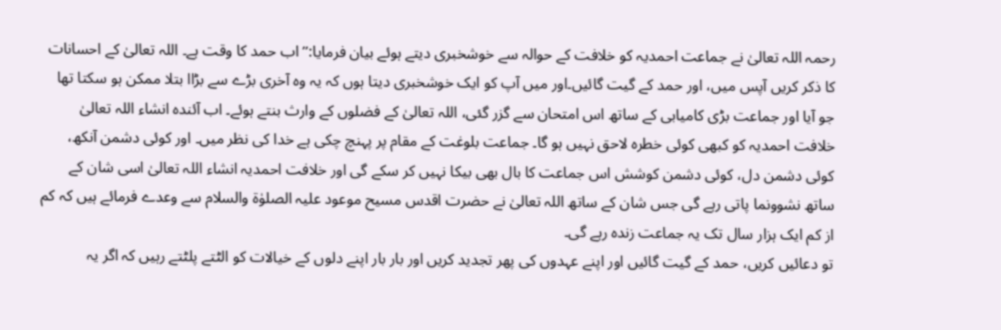رحمہ اللہ تعالیٰ نے جماعت احمدیہ کو خلافت کے حوالہ سے خوشخبری دیتے ہوئے بیان فرمایا:’’ اب حمد کا وقت ہے۔ اللہ تعالیٰ کے احسانات کا ذکر کریں آپس میں، اور حمد کے گیت گائیں۔اور میں آپ کو ایک خوشخبری دیتا ہوں کہ یہ وہ آخری بڑے سے بڑاا بتلا ممکن ہو سکتا تھا جو آیا اور جماعت بڑی کامیابی کے ساتھ اس امتحان سے گزر گئی، اللہ تعالیٰ کے فضلوں کے وارث بنتے ہوئے۔ اب آئندہ انشاء اللہ تعالیٰ خلافت احمدیہ کو کبھی کوئی خطرہ لاحق نہیں ہو گا۔ جماعت بلوغت کے مقام پر پہنچ چکی ہے خدا کی نظر میں۔ اور کوئی دشمن آنکھ، کوئی دشمن دل، کوئی دشمن کوشش اس جماعت کا بال بھی بیکا نہیں کر سکے گی اور خلافت احمدیہ انشاء اللہ تعالیٰ اسی شان کے ساتھ نشوونما پاتی رہے گی جس شان کے ساتھ اللہ تعالیٰ نے حضرت اقدس مسیح موعود علیہ الصلوٰۃ والسلام سے وعدے فرمائے ہیں کہ کم از کم ایک ہزار سال تک یہ جماعت زندہ رہے گی۔
تو دعائیں کریں، حمد کے گیت گائیں اور اپنے عہدوں کی پھر تجدید کریں اور بار بار اپنے دلوں کے خیالات کو الٹتے پلٹتے رہیں کہ اگر یہ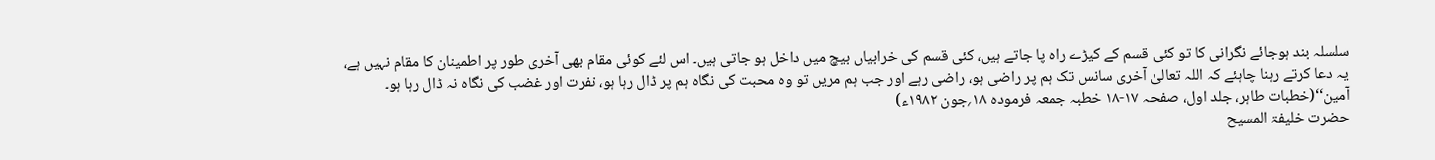سلسلہ بند ہوجائے نگرانی کا تو کئی قسم کے کیڑے راہ پا جاتے ہیں، کئی قسم کی خرابیاں بیچ میں داخل ہو جاتی ہیں۔ اس لئے کوئی مقام بھی آخری طور پر اطمینان کا مقام نہیں ہے، یہ دعا کرتے رہنا چاہئے کہ اللہ تعالیٰ آخری سانس تک ہم پر راضی ہو، راضی رہے اور جب ہم مریں تو وہ محبت کی نگاہ ہم پر ڈال رہا ہو، نفرت اور غضب کی نگاہ نہ ڈال رہا ہو۔ آمین‘‘(خطبات طاہر، جلد اول، صفحہ ۱۷-۱۸ خطبہ جمعہ فرمودہ ۱۸؍جون ۱۹۸۲ء)
حضرت خلیفۃ المسیح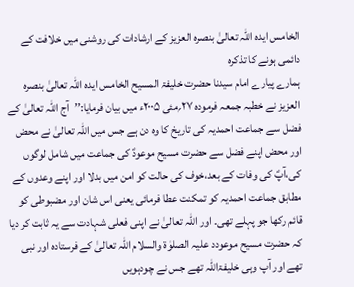الخامس ایدہ اللہ تعالیٰ بنصرہ العزیز کے ارشادات کی روشنی میں خلافت کے دائمی ہونے کا تذکرہ
ہمارے پیارے امام سیدنا حضرت خلیفۃ المسیح الخامس ایدہ اللہ تعالیٰ بنصرہ العزیز نے خطبہ جمعہ فرمودہ ۲۷؍مئی ۲۰۰۵ء میں بیان فرمایا:’’آج اللہ تعالیٰ کے فضل سے جماعت احمدیہ کی تاریخ کا وہ دن ہے جس میں اللہ تعالیٰ نے محض اور محض اپنے فضل سے حضرت مسیح موعودؑ کی جماعت میں شامل لوگوں کی،آپؑ کی وفات کے بعد،خوف کی حالت کو امن میں بدلا اور اپنے وعدوں کے مطابق جماعت احمدیہ کو تمکنت عطا فرمائی یعنی اس شان اور مضبوطی کو قائم رکھا جو پہلے تھی۔ اور اللہ تعالیٰ نے اپنی فعلی شہادت سے یہ ثابت کر دیا کہ حضرت مسیح موعودد علیہ الصلوٰۃ والسلام اللہ تعالیٰ کے فرستادہ اور نبی تھے اور آپ وہی خلیفۃاللہ تھے جس نے چودہویں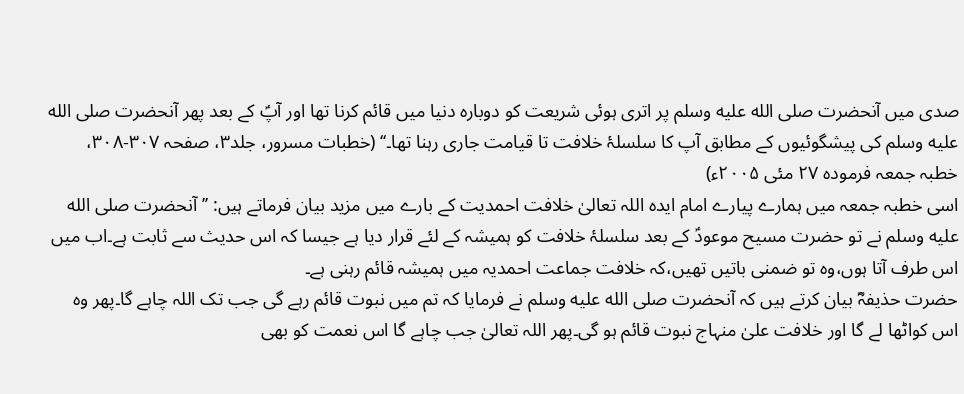صدی میں آنحضرت صلى الله عليه وسلم پر اتری ہوئی شریعت کو دوبارہ دنیا میں قائم کرنا تھا اور آپؑ کے بعد پھر آنحضرت صلى الله عليه وسلم کی پیشگوئیوں کے مطابق آپ کا سلسلۂ خلافت تا قیامت جاری رہنا تھا۔‘‘ (خطبات مسرور، جلد۳، صفحہ ۳۰۷-۳۰۸، خطبہ جمعہ فرمودہ ۲۷ مئی ۲۰۰۵ء)
اسی خطبہ جمعہ میں ہمارے پیارے امام ایدہ اللہ تعالیٰ خلافت احمدیت کے بارے میں مزید بیان فرماتے ہیں: ’’آنحضرت صلى الله عليه وسلم نے تو حضرت مسیح موعودؑ کے بعد سلسلۂ خلافت کو ہمیشہ کے لئے قرار دیا ہے جیسا کہ اس حدیث سے ثابت ہے۔اب میں اس طرف آتا ہوں،وہ تو ضمنی باتیں تھیں،کہ خلافت جماعت احمدیہ میں ہمیشہ قائم رہنی ہے۔
حضرت حذیفہؓ بیان کرتے ہیں کہ آنحضرت صلى الله عليه وسلم نے فرمایا کہ تم میں نبوت قائم رہے گی جب تک اللہ چاہے گا۔پھر وہ اس کواٹھا لے گا اور خلافت علیٰ منہاج نبوت قائم ہو گی۔پھر اللہ تعالیٰ جب چاہے گا اس نعمت کو بھی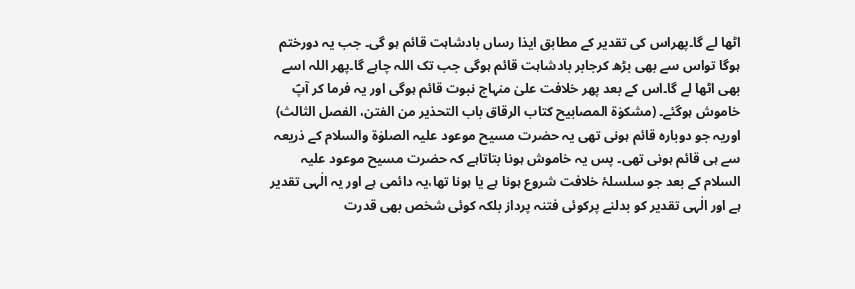اٹھا لے گا۔پھراس کی تقدیر کے مطابق ایذا رساں بادشاہت قائم ہو گی۔ جب یہ دورختم ہوگا تواس سے بھی بڑھ کرجابر بادشاہت قائم ہوگی جب تک اللہ چاہے گا۔پھر اللہ اسے بھی اٹھا لے گا۔اس کے بعد پھر خلافت علیٰ منہاج نبوت قائم ہوگی اور یہ فرما کر آپؐ خاموش ہوگئے۔ (مشکوٰۃ المصابیح کتاب الرقاق باب التحذیر من الفتن، الفصل الثالث)
اوریہ جو دوبارہ قائم ہونی تھی یہ حضرت مسیح موعود علیہ الصلوٰۃ والسلام کے ذریعہ سے ہی قائم ہونی تھی۔ پس یہ خاموش ہونا بتاتاہے کہ حضرت مسیح موعود علیہ السلام کے بعد جو سلسلۂ خلافت شروع ہونا ہے یا ہونا تھا،یہ دائمی ہے اور یہ الٰہی تقدیر ہے اور الٰہی تقدیر کو بدلنے پرکوئی فتنہ پرداز بلکہ کوئی شخص بھی قدرت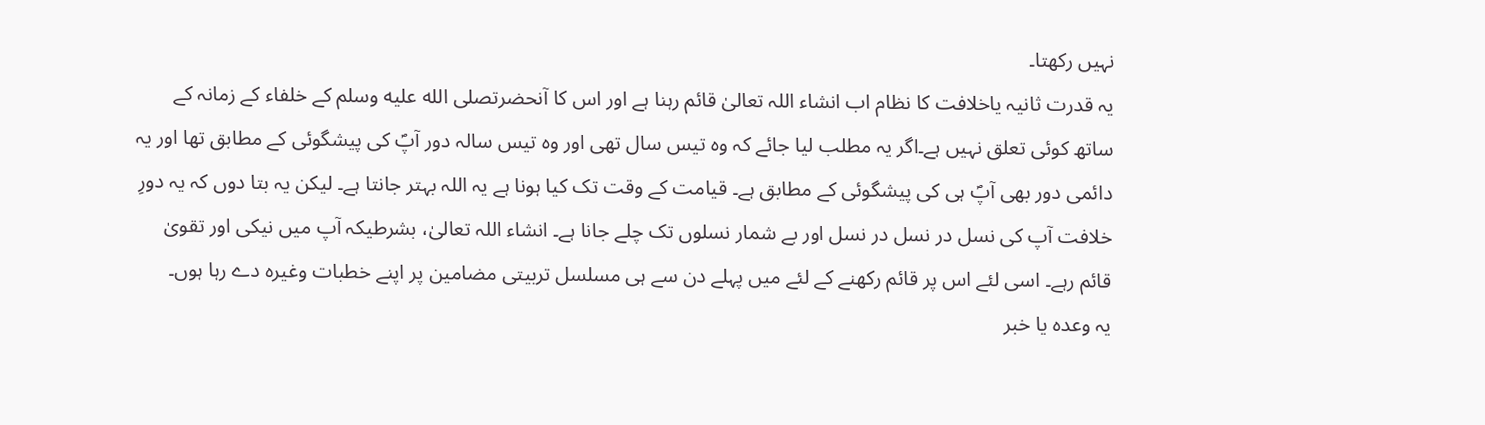نہیں رکھتا۔
یہ قدرت ثانیہ یاخلافت کا نظام اب انشاء اللہ تعالیٰ قائم رہنا ہے اور اس کا آنحضرتصلى الله عليه وسلم کے خلفاء کے زمانہ کے ساتھ کوئی تعلق نہیں ہے۔اگر یہ مطلب لیا جائے کہ وہ تیس سال تھی اور وہ تیس سالہ دور آپؐ کی پیشگوئی کے مطابق تھا اور یہ دائمی دور بھی آپؐ ہی کی پیشگوئی کے مطابق ہے۔ قیامت کے وقت تک کیا ہونا ہے یہ اللہ بہتر جانتا ہے۔ لیکن یہ بتا دوں کہ یہ دورِ خلافت آپ کی نسل در نسل در نسل اور بے شمار نسلوں تک چلے جانا ہے۔ انشاء اللہ تعالیٰ، بشرطیکہ آپ میں نیکی اور تقویٰ قائم رہے۔ اسی لئے اس پر قائم رکھنے کے لئے میں پہلے دن سے ہی مسلسل تربیتی مضامین پر اپنے خطبات وغیرہ دے رہا ہوں۔
یہ وعدہ یا خبر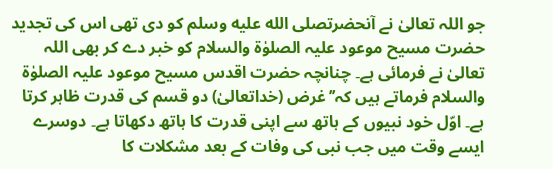جو اللہ تعالیٰ نے آنحضرتصلى الله عليه وسلم کو دی تھی اس کی تجدید حضرت مسیح موعود علیہ الصلوٰۃ والسلام کو خبر دے کر بھی اللہ تعالیٰ نے فرمائی ہے۔ چنانچہ حضرت اقدس مسیح موعود علیہ الصلوٰۃ والسلام فرماتے ہیں کہ’’غرض (خداتعالیٰ) دو قسم کی قدرت ظاہر کرتا ہے۔ اوّل خود نبیوں کے ہاتھ سے اپنی قدرت کا ہاتھ دکھاتا ہے۔ دوسرے ایسے وقت میں جب نبی کی وفات کے بعد مشکلات کا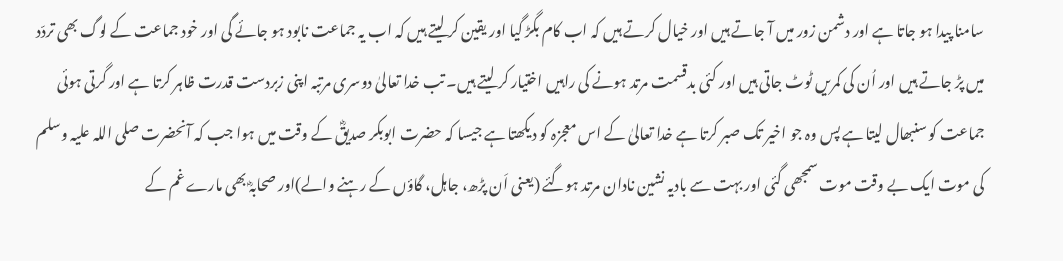سامنا پیدا ہو جاتا ہے اور دشمن زور میں آ جاتے ہیں اور خیال کرتے ہیں کہ اب کام بگڑ گیا اور یقین کر لیتے ہیں کہ اب یہ جماعت نابود ہو جائے گی اور خود جماعت کے لوگ بھی تردّد میں پڑ جاتے ہیں اور اُن کی کمریں ٹوٹ جاتی ہیں اور کئی بدقسمت مرتد ہونے کی راہیں اختیار کر لیتے ہیں۔ تب خدا تعالیٰ دوسری مرتبہ اپنی زبردست قدرت ظاہر کرتا ہے اور گرتی ہوئی جماعت کو سنبھال لیتا ہے پس وہ جو اخیر تک صبر کرتا ہے خدا تعالیٰ کے اس معجزہ کو دیکھتا ہے جیسا کہ حضرت ابوبکر صدیقؓ کے وقت میں ہوا جب کہ آنحضرت صلی اللہ علیہ وسلم کی موت ایک بے وقت موت سمجھی گئی اور بہت سے بادیہ نشین نادان مرتد ہوگئے (یعنی اَن پڑھ، جاہل، گاؤں کے رہنے والے)اور صحابہؓ بھی مارے غم کے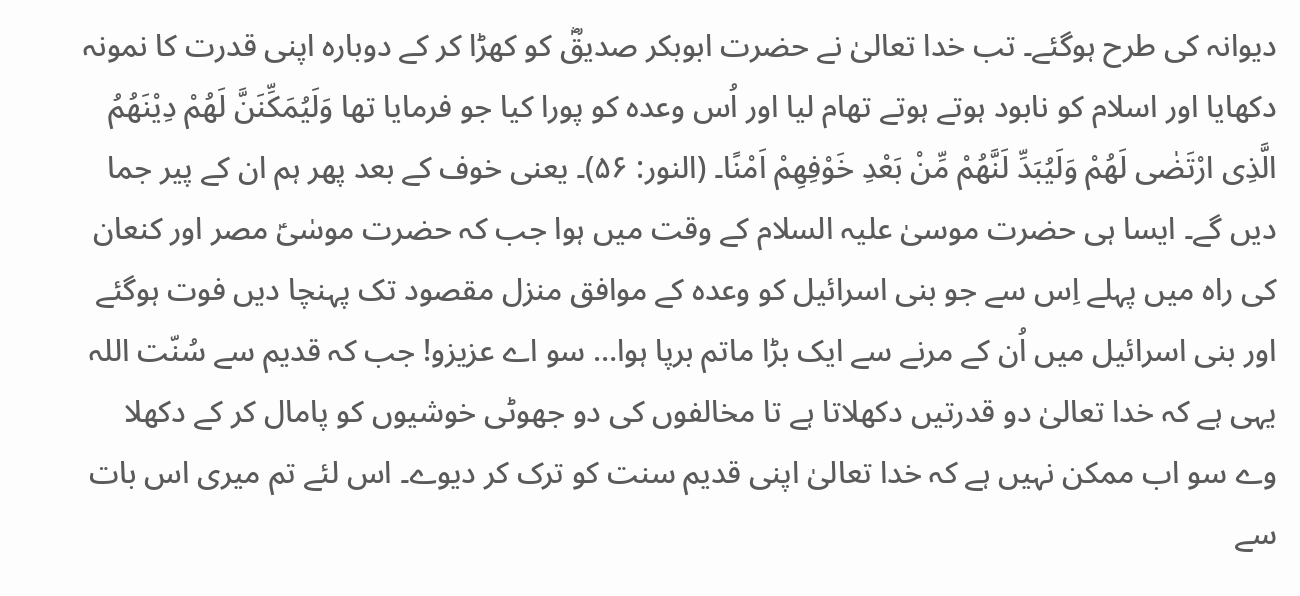دیوانہ کی طرح ہوگئے۔ تب خدا تعالیٰ نے حضرت ابوبکر صدیقؓ کو کھڑا کر کے دوبارہ اپنی قدرت کا نمونہ دکھایا اور اسلام کو نابود ہوتے ہوتے تھام لیا اور اُس وعدہ کو پورا کیا جو فرمایا تھا وَلَیُمَکِّنَنَّ لَھُمْ دِیْنَھُمُ الَّذِی ارْتَضٰی لَھُمْ وَلَیُبَدِّ لَنَّھُمْ مِّنْ بَعْدِ خَوْفِھِمْ اَمْنًا۔ (النور: ۵۶)۔ یعنی خوف کے بعد پھر ہم ان کے پیر جما دیں گے۔ ایسا ہی حضرت موسیٰ علیہ السلام کے وقت میں ہوا جب کہ حضرت موسٰیؑ مصر اور کنعان کی راہ میں پہلے اِس سے جو بنی اسرائیل کو وعدہ کے موافق منزل مقصود تک پہنچا دیں فوت ہوگئے اور بنی اسرائیل میں اُن کے مرنے سے ایک بڑا ماتم برپا ہوا… سو اے عزیزو! جب کہ قدیم سے سُنّت اللہ یہی ہے کہ خدا تعالیٰ دو قدرتیں دکھلاتا ہے تا مخالفوں کی دو جھوٹی خوشیوں کو پامال کر کے دکھلا وے سو اب ممکن نہیں ہے کہ خدا تعالیٰ اپنی قدیم سنت کو ترک کر دیوے۔ اس لئے تم میری اس بات سے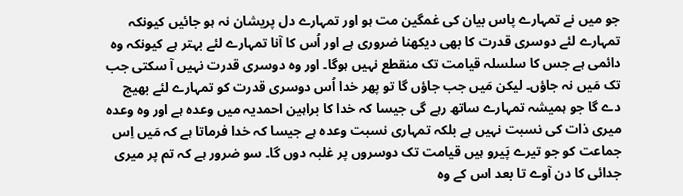جو میں نے تمہارے پاس بیان کی غمگین مت ہو اور تمہارے دل پریشان نہ ہو جائیں کیونکہ تمہارے لئے دوسری قدرت کا بھی دیکھنا ضروری ہے اور اُس کا آنا تمہارے لئے بہتر ہے کیونکہ وہ دائمی ہے جس کا سلسلہ قیامت تک منقطع نہیں ہوگا۔ اور وہ دوسری قدرت نہیں آ سکتی جب تک مَیں نہ جاؤں۔ لیکن مَیں جب جاؤں گا تو پھر خدا اُس دوسری قدرت کو تمہارے لئے بھیج دے گا جو ہمیشہ تمہارے ساتھ رہے گی جیسا کہ خدا کا براہین احمدیہ میں وعدہ ہے اور وہ وعدہ میری ذات کی نسبت نہیں ہے بلکہ تمہاری نسبت وعدہ ہے جیسا کہ خدا فرماتا ہے کہ مَیں اِس جماعت کو جو تیرے پَیرو ہیں قیامت تک دوسروں پر غلبہ دوں گا۔ سو ضرور ہے کہ تم پر میری جدائی کا دن آوے تا بعد اس کے وہ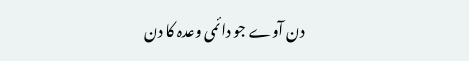دن آوے جو دائمی وعدہ کا دن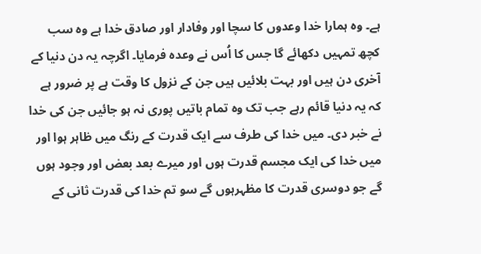ہے۔ وہ ہمارا خدا وعدوں کا سچا اور وفادار اور صادق خدا ہے وہ سب کچھ تمہیں دکھائے گا جس کا اُس نے وعدہ فرمایا۔ اگرچہ یہ دن دنیا کے آخری دن ہیں اور بہت بلائیں ہیں جن کے نزول کا وقت ہے پر ضرور ہے کہ یہ دنیا قائم رہے جب تک وہ تمام باتیں پوری نہ ہو جائیں جن کی خدا نے خبر دی۔ میں خدا کی طرف سے ایک قدرت کے رنگ میں ظاہر ہوا اور میں خدا کی ایک مجسم قدرت ہوں اور میرے بعد بعض اور وجود ہوں گے جو دوسری قدرت کا مظہرہوں گے سو تم خدا کی قدرت ثانی کے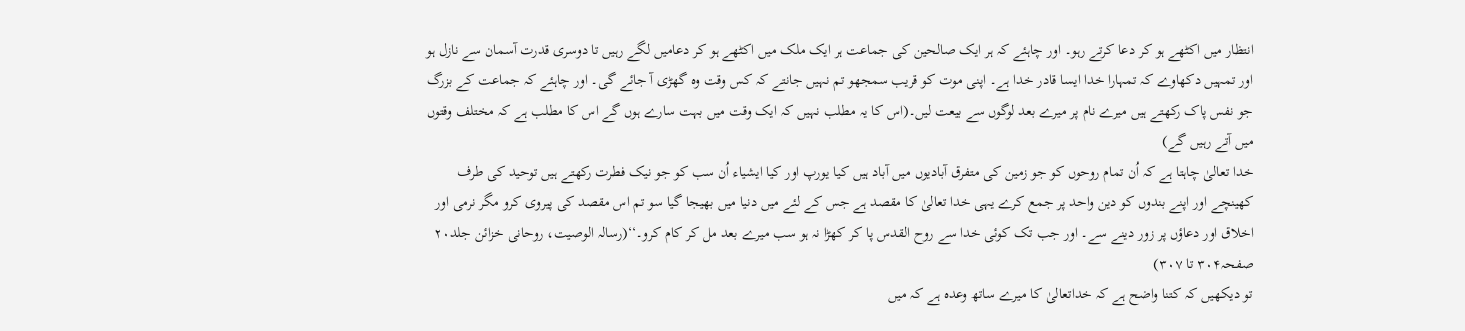انتظار میں اکٹھے ہو کر دعا کرتے رہو۔ اور چاہئے کہ ہر ایک صالحین کی جماعت ہر ایک ملک میں اکٹھے ہو کر دعامیں لگے رہیں تا دوسری قدرت آسمان سے نازل ہو اور تمہیں دکھاوے کہ تمہارا خدا ایسا قادر خدا ہے۔ اپنی موت کو قریب سمجھو تم نہیں جانتے کہ کس وقت وہ گھڑی آ جائے گی۔ اور چاہئے کہ جماعت کے بزرگ جو نفس پاک رکھتے ہیں میرے نام پر میرے بعد لوگوں سے بیعت لیں۔(اس کا یہ مطلب نہیں کہ ایک وقت میں بہت سارے ہوں گے اس کا مطلب ہے کہ مختلف وقتوں میں آتے رہیں گے)
خدا تعالیٰ چاہتا ہے کہ اُن تمام روحوں کو جو زمین کی متفرق آبادیوں میں آباد ہیں کیا یورپ اور کیا ایشیاء اُن سب کو جو نیک فطرت رکھتے ہیں توحید کی طرف کھینچے اور اپنے بندوں کو دین واحد پر جمع کرے یہی خدا تعالیٰ کا مقصد ہے جس کے لئے میں دنیا میں بھیجا گیا سو تم اس مقصد کی پیروی کرو مگر نرمی اور اخلاق اور دعاؤں پر زور دینے سے۔ اور جب تک کوئی خدا سے روح القدس پا کر کھڑا نہ ہو سب میرے بعد مل کر کام کرو۔‘‘(رسالہ الوصیت، روحانی خزائن جلد۲۰ صفحہ۳۰۴ تا ۳۰۷)
تو دیکھیں کہ کتنا واضح ہے کہ خداتعالیٰ کا میرے ساتھ وعدہ ہے کہ میں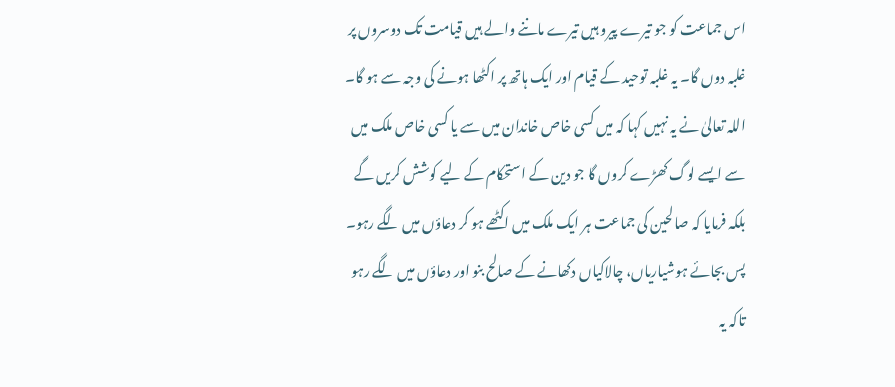اس جماعت کو جو تیرے پیرو ہیں تیرے ماننے والے ہیں قیامت تک دوسروں پر غلبہ دوں گا۔ یہ غلبہ توحید کے قیام اور ایک ہاتھ پر اکٹھا ہونے کی وجہ سے ہو گا۔ اللہ تعالیٰ نے یہ نہیں کہا کہ میں کسی خاص خاندان میں سے یا کسی خاص ملک میں سے ایسے لوگ کھڑے کروں گا جو دین کے استحکام کے لیے کوشش کریں گے بلکہ فرمایا کہ صالحین کی جماعت ہر ایک ملک میں اکٹھے ہو کر دعاؤں میں لگے رہو۔
پس بجائے ہوشیاریاں، چالاکیاں دکھانے کے صالح بنو اور دعاؤں میں لگے رہو تاکہ یہ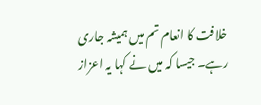خلافت کا انعام تم میں ہمیشہ جاری رہے۔ جیسا کہ میں نے کہا یہ اعزاز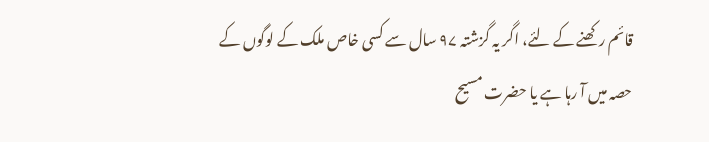قائم رکھنے کے لئے، اگر یہ گزشتہ ۹۷ سال سے کسی خاص ملک کے لوگوں کے حصہ میں آ رہا ہے یا حضرت مسیح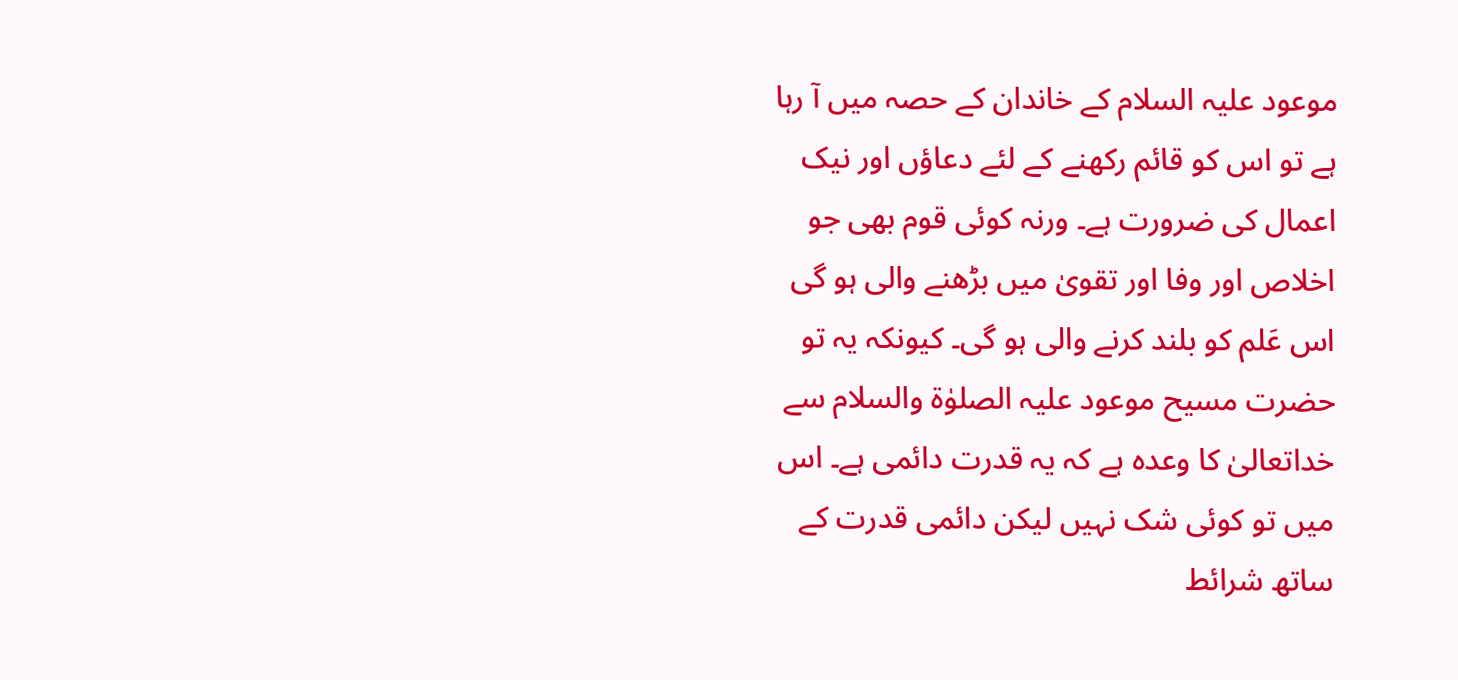موعود علیہ السلام کے خاندان کے حصہ میں آ رہا ہے تو اس کو قائم رکھنے کے لئے دعاؤں اور نیک اعمال کی ضرورت ہے۔ ورنہ کوئی قوم بھی جو اخلاص اور وفا اور تقویٰ میں بڑھنے والی ہو گی اس عَلم کو بلند کرنے والی ہو گی۔ کیونکہ یہ تو حضرت مسیح موعود علیہ الصلوٰۃ والسلام سے خداتعالیٰ کا وعدہ ہے کہ یہ قدرت دائمی ہے۔ اس میں تو کوئی شک نہیں لیکن دائمی قدرت کے ساتھ شرائط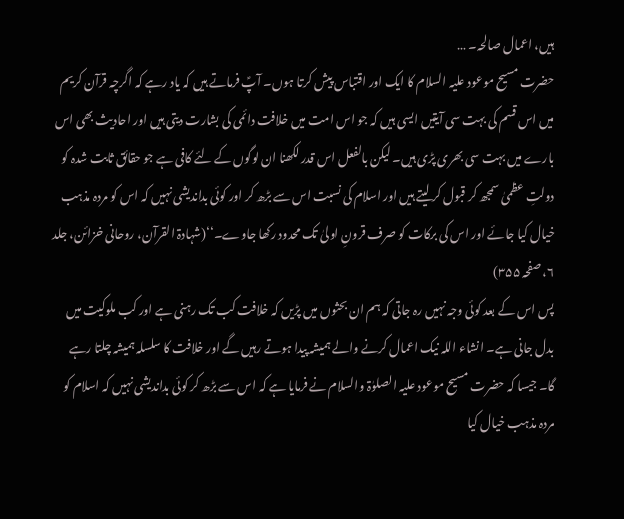ہیں، اعمال صالحہ۔ …
حضرت مسیح موعود علیہ السلام کا ایک اور اقتباس پیش کرتا ہوں۔ آپؑ فرماتے ہیں کہ یاد رہے کہ اگرچہ قرآن کریم میں اس قسم کی بہت سی آیتیں ایسی ہیں کہ جو اس امت میں خلافت دائمی کی بشارت دیتی ہیں اور احادیث بھی اس بارے میں بہت سی بھری پڑی ہیں۔ لیکن بالفعل اس قدر لکھنا ان لوگوں کے لئے کافی ہے جو حقائق ثابت شدہ کو دولتِ عظمیٰ سمجھ کر قبول کر لیتے ہیں اور اسلام کی نسبت اس سے بڑھ کر اور کوئی بداندیشی نہیں کہ اس کو مردہ مذہب خیال کیا جائے اور اس کی برکات کو صرف قرونِ اولیٰ تک محدود رکھا جاوے۔‘‘(شہادۃ القرآن، روحانی خزائن، جلد ۶، صفحہ ۳۵۵)
پس اس کے بعد کوئی وجہ نہیں رہ جاتی کہ ہم ان بحثوں میں پڑیں کہ خلافت کب تک رہنی ہے اور کب ملوکیت میں بدل جانی ہے۔ انشاء اللہ نیک اعمال کرنے والے ہمیشہ پیدا ہوتے رہیں گے اور خلافت کا سلسلہ ہمیشہ چلتا رہے گا۔ جیسا کہ حضرت مسیح موعود علیہ الصلوٰۃ والسلام نے فرمایا ہے کہ اس سے بڑھ کر کوئی بداندیشی نہیں کہ اسلام کو مردہ مذہب خیال کیا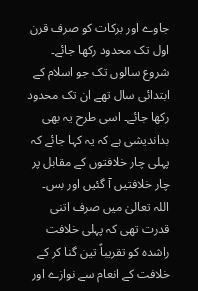جاوے اور برکات کو صرف قرن اول تک محدود رکھا جائے۔ شروع سالوں تک جو اسلام کے ابتدائی سال تھے ان تک محدود رکھا جائے۔ اسی طرح یہ بھی بداندیشی ہے کہ یہ کہا جائے کہ پہلی چار خلافتوں کے مقابل پر چار خلافتیں آ گئیں اور بس۔ اللہ تعالیٰ میں صرف اتنی قدرت تھی کہ پہلی خلافت راشدہ کو تقریباً تین گنا کر کے خلافت کے انعام سے نوازے اور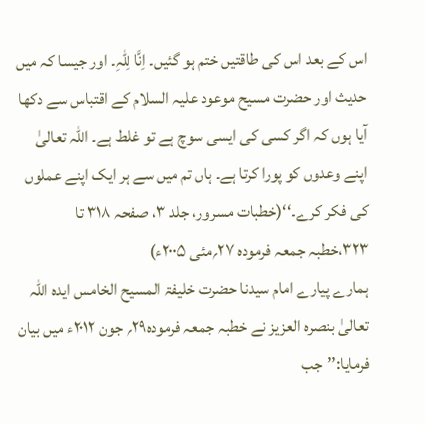اس کے بعد اس کی طاقتیں ختم ہو گئیں۔ اِنَّا لِلّٰہِ۔ اور جیسا کہ میں حدیث اور حضرت مسیح موعود علیہ السلام کے اقتباس سے دکھا آیا ہوں کہ اگر کسی کی ایسی سوچ ہے تو غلط ہے۔ اللہ تعالیٰ اپنے وعدوں کو پورا کرتا ہے۔ ہاں تم میں سے ہر ایک اپنے عملوں کی فکر کرے۔‘‘(خطبات مسرور، جلد ۳، صفحہ ۳۱۸ تا ۳۲۳،خطبہ جمعہ فرمودہ ۲۷؍مئی ۲۰۰۵ء)
ہمارے پیارے امام سیدنا حضرت خلیفۃ المسیح الخامس ایدہ اللہ تعالیٰ بنصرہ العزیز نے خطبہ جمعہ فرمودہ۲۹؍ جون ۲۰۱۲ء میں بیان فرمایا:’’جب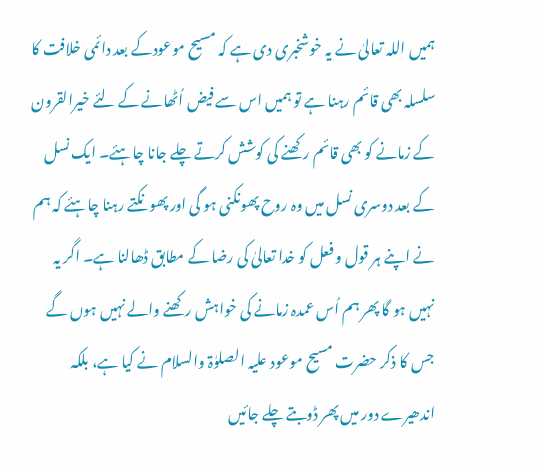ہمیں اللہ تعالیٰ نے یہ خوشخبری دی ہے کہ مسیح موعودکے بعد دائمی خلافت کا سلسلہ بھی قائم رہنا ہے تو ہمیں اس سے فیض اُٹھانے کے لئے خیرالقرون کے زمانے کو بھی قائم رکھنے کی کوشش کرتے چلے جانا چاہئے۔ ایک نسل کے بعد دوسری نسل میں وہ روح پھونکنی ہو گی اور پھونکتے رہنا چاہئے کہ ہم نے اپنے ہر قول و فعل کو خدا تعالیٰ کی رضا کے مطابق ڈھالنا ہے۔ اگر یہ نہیں ہو گا پھر ہم اُس عمدہ زمانے کی خواہش رکھنے والے نہیں ہوں گے جس کا ذکر حضرت مسیح موعود علیہ الصلوٰۃ والسلام نے کیا ہے، بلکہ اندھیرے دور میں پھر ڈوبتے چلے جائیں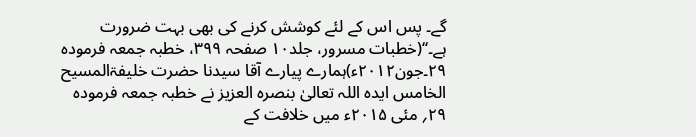گے۔ پس اس کے لئے کوشش کرنے کی بھی بہت ضرورت ہے۔‘‘(خطبات مسرور، جلد۱۰ صفحہ ۳۹۹، خطبہ جمعہ فرمودہ ۲۹۔جون۲۰۱۲ء)ہمارے پیارے آقا سیدنا حضرت خلیفۃالمسیح الخامس ایدہ اللہ تعالیٰ بنصرہ العزیز نے خطبہ جمعہ فرمودہ ۲۹؍ مئی ۲۰۱۵ء میں خلافت کے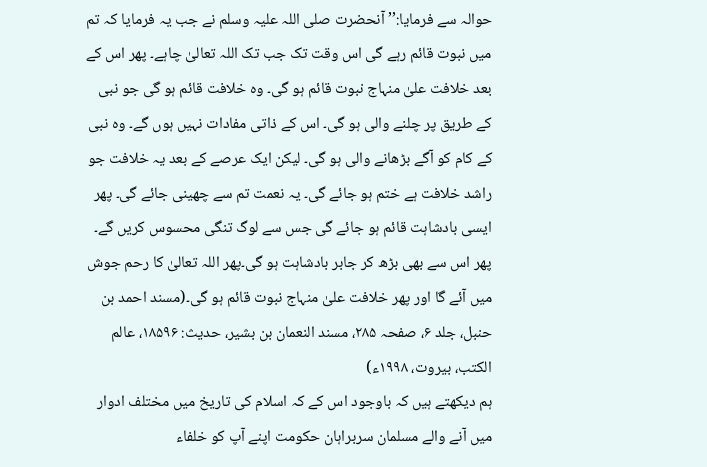حوالہ سے فرمایا:’’ آنحضرت صلی اللہ علیہ وسلم نے جب یہ فرمایا کہ تم میں نبوت قائم رہے گی اس وقت تک جب تک اللہ تعالیٰ چاہے۔ پھر اس کے بعد خلافت علیٰ منہاج نبوت قائم ہو گی۔ وہ خلافت قائم ہو گی جو نبی کے طریق پر چلنے والی ہو گی۔ اس کے ذاتی مفادات نہیں ہوں گے۔ وہ نبی کے کام کو آگے بڑھانے والی ہو گی۔ لیکن ایک عرصے کے بعد یہ خلافت جو راشد خلافت ہے ختم ہو جائے گی۔ یہ نعمت تم سے چھینی جائے گی۔ پھر ایسی بادشاہت قائم ہو جائے گی جس سے لوگ تنگی محسوس کریں گے۔ پھر اس سے بھی بڑھ کر جابر بادشاہت ہو گی۔پھر اللہ تعالیٰ کا رحم جوش میں آئے گا اور پھر خلافت علیٰ منہاج نبوت قائم ہو گی۔(مسند احمد بن حنبل، جلد ۶، صفحہ ۲۸۵، مسند النعمان بن بشیر، حدیث: ۱۸۵۹۶، عالم الکتب، بیروت، ۱۹۹۸ء)
ہم دیکھتے ہیں کہ باوجود اس کے کہ اسلام کی تاریخ میں مختلف ادوار میں آنے والے مسلمان سربراہان حکومت اپنے آپ کو خلفاء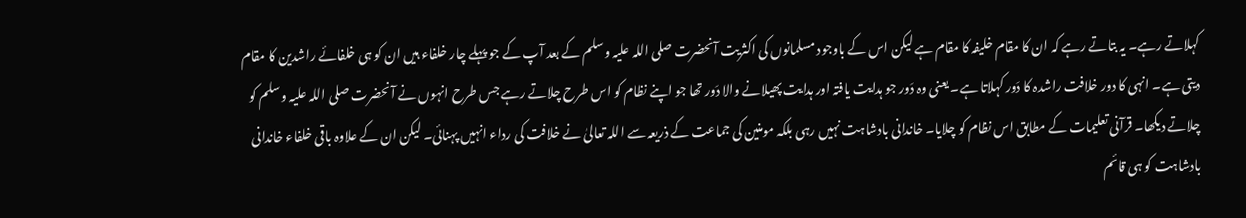کہلاتے رہے۔ یہ بتاتے رہے کہ ان کا مقام خلیفہ کا مقام ہے لیکن اس کے باوجود مسلمانوں کی اکثریت آنحضرت صلی اللہ علیہ وسلم کے بعد آپ کے جو پہلے چار خلفاء ہیں ان کو ہی خلفائے راشدین کا مقام دیتی ہے۔ انہی کا دور خلافت راشدہ کا دَور کہلاتا ہے۔ یعنی وہ دَور جو ہدایت یافتہ اور ہدایت پھیلانے والا دَور تھا جو اپنے نظام کو اس طرح چلاتے رہے جس طرح انہوں نے آنحضرت صلی اللہ علیہ وسلم کو چلاتے دیکھا۔ قرآنی تعلیمات کے مطابق اس نظام کو چلایا۔ خاندانی بادشاہت نہیں رہی بلکہ مومنین کی جماعت کے ذریعہ سے اللہ تعالیٰ نے خلافت کی رداء انہیں پہنائی۔ لیکن ان کے علاوہ باقی خلفاء خاندانی بادشاہت کو ہی قائم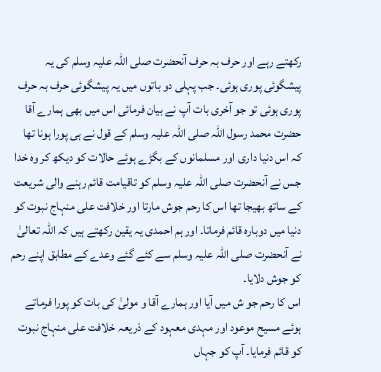رکھتے رہے اور حرف بہ حرف آنحضرت صلی اللہ علیہ وسلم کی یہ پیشگوئی پوری ہوئی۔ جب پہلی دو باتوں میں یہ پیشگوئی حرف بہ حرف پوری ہوئی تو جو آخری بات آپ نے بیان فرمائی اس میں بھی ہمارے آقا حضرت محمد رسول اللہ صلی اللہ علیہ وسلم کے قول نے ہی پورا ہونا تھا کہ اس دنیا داری اور مسلمانوں کے بگڑے ہوئے حالات کو دیکھ کر وہ خدا جس نے آنحضرت صلی اللہ علیہ وسلم کو تاقیامت قائم رہنے والی شریعت کے ساتھ بھیجا تھا اس کا رحم جوش مارتا اور خلافت علی منہاج نبوت کو دنیا میں دوبارہ قائم فرماتا۔ اور ہم احمدی یہ یقین رکھتے ہیں کہ اللہ تعالیٰ نے آنحضرت صلی اللہ علیہ وسلم سے کئے گئے وعدے کے مطابق اپنے رحم کو جوش دلایا۔
اس کا رحم جو ش میں آیا اور ہمارے آقا و مولیٰ کی بات کو پورا فرماتے ہوئے مسیح موعود اور مہدی معہود کے ذریعہ خلافت علی منہاج نبوت کو قائم فرمایا۔ آپ کو جہاں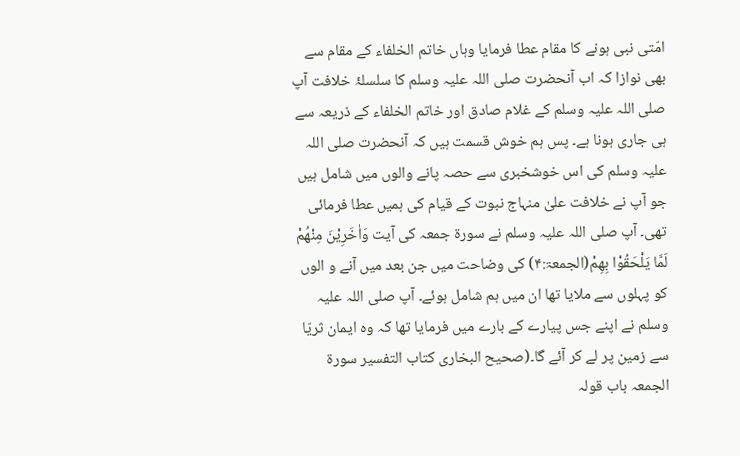امّتی نبی ہونے کا مقام عطا فرمایا وہاں خاتم الخلفاء کے مقام سے بھی نوازا کہ اب آنحضرت صلی اللہ علیہ وسلم کا سلسلۂ خلافت آپ صلی اللہ علیہ وسلم کے غلام صادق اور خاتم الخلفاء کے ذریعہ سے ہی جاری ہونا ہے۔ پس ہم خوش قسمت ہیں کہ آنحضرت صلی اللہ علیہ وسلم کی اس خوشخبری سے حصہ پانے والوں میں شامل ہیں جو آپ نے خلافت علیٰ منہاج نبوت کے قیام کی ہمیں عطا فرمائی تھی۔ آپ صلی اللہ علیہ وسلم نے سورۃ جمعہ کی آیت وَاٰخَرِیْنَ مِنْھُمْ لَمَّا یَلْحَقُوْا بِھِمْ(الجمعۃ:۴) کی وضاحت میں جن بعد میں آنے و الوں کو پہلوں سے ملایا تھا ان میں ہم شامل ہوئے۔ آپ صلی اللہ علیہ وسلم نے اپنے جس پیارے کے بارے میں فرمایا تھا کہ وہ ایمان ثریّا سے زمین پر لے کر آئے گا۔(صحیح البخاری کتاب التفسیر سورۃ الجمعہ باب قولہ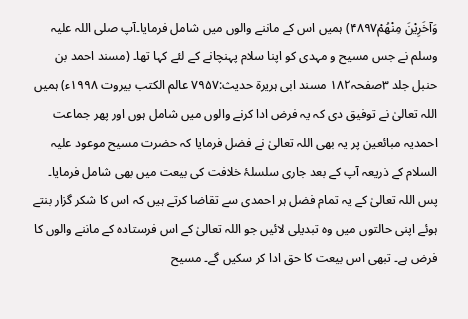وَآخَرِیْنَ مِنْھُمْ۴۸۹۷) ہمیں اس کے ماننے والوں میں شامل فرمایا۔آپ صلی اللہ علیہ وسلم نے جس مسیح و مہدی کو اپنا سلام پہنچانے کے لئے کہا تھا۔ (مسند احمد بن حنبل جلد ۳صفحہ۱۸۲ مسند ابی ہریرۃ حدیث:۷۹۵۷ عالم الکتب بیروت ۱۹۹۸ء) ہمیں اللہ تعالیٰ نے توفیق دی کہ یہ فرض ادا کرنے والوں میں شامل ہوں اور پھر جماعت احمدیہ مبائعین پر یہ بھی اللہ تعالیٰ نے فضل فرمایا کہ حضرت مسیح موعود علیہ السلام کے ذریعہ آپ کے بعد جاری سلسلۂ خلافت کی بیعت میں بھی شامل فرمایا۔
پس اللہ تعالیٰ کے یہ تمام فضل ہر احمدی سے تقاضا کرتے ہیں کہ اس کا شکر گزار بنتے ہوئے اپنی حالتوں میں وہ تبدیلی لائیں جو اللہ تعالیٰ کے اس فرستادہ کے ماننے والوں کا فرض ہے۔ تبھی اس بیعت کا حق ادا کر سکیں گے۔ مسیح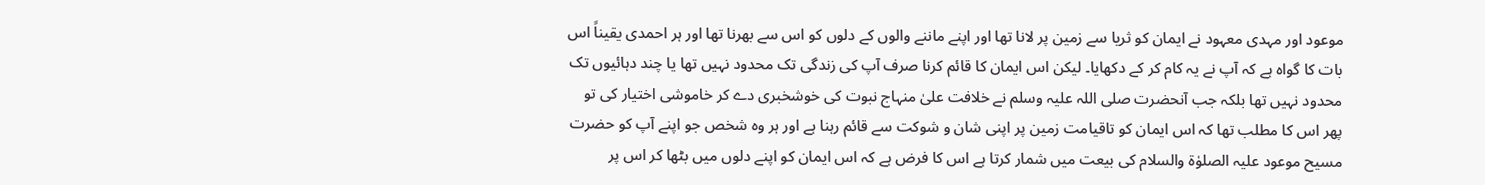موعود اور مہدی معہود نے ایمان کو ثریا سے زمین پر لانا تھا اور اپنے ماننے والوں کے دلوں کو اس سے بھرنا تھا اور ہر احمدی یقیناً اس بات کا گواہ ہے کہ آپ نے یہ کام کر کے دکھایا۔ لیکن اس ایمان کا قائم کرنا صرف آپ کی زندگی تک محدود نہیں تھا یا چند دہائیوں تک محدود نہیں تھا بلکہ جب آنحضرت صلی اللہ علیہ وسلم نے خلافت علیٰ منہاج نبوت کی خوشخبری دے کر خاموشی اختیار کی تو پھر اس کا مطلب تھا کہ اس ایمان کو تاقیامت زمین پر اپنی شان و شوکت سے قائم رہنا ہے اور ہر وہ شخص جو اپنے آپ کو حضرت مسیح موعود علیہ الصلوٰۃ والسلام کی بیعت میں شمار کرتا ہے اس کا فرض ہے کہ اس ایمان کو اپنے دلوں میں بٹھا کر اس پر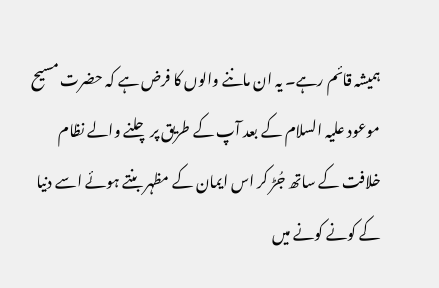ہمیشہ قائم رہے۔ یہ ان ماننے والوں کا فرض ہے کہ حضرت مسیح موعود علیہ السلام کے بعد آپ کے طریق پر چلنے والے نظام خلافت کے ساتھ جُڑ کر اس ایمان کے مظہر بنتے ہوئے اسے دنیا کے کونے کونے میں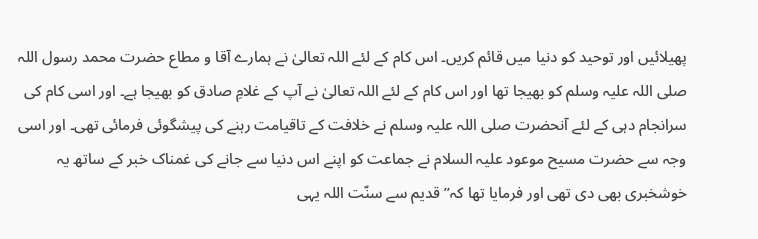پھیلائیں اور توحید کو دنیا میں قائم کریں۔ اس کام کے لئے اللہ تعالیٰ نے ہمارے آقا و مطاع حضرت محمد رسول اللہ صلی اللہ علیہ وسلم کو بھیجا تھا اور اس کام کے لئے اللہ تعالیٰ نے آپ کے غلامِ صادق کو بھیجا ہے۔ اور اسی کام کی سرانجام دہی کے لئے آنحضرت صلی اللہ علیہ وسلم نے خلافت کے تاقیامت رہنے کی پیشگوئی فرمائی تھی۔ اور اسی وجہ سے حضرت مسیح موعود علیہ السلام نے جماعت کو اپنے اس دنیا سے جانے کی غمناک خبر کے ساتھ یہ خوشخبری بھی دی تھی اور فرمایا تھا کہ’’ قدیم سے سنّت اللہ یہی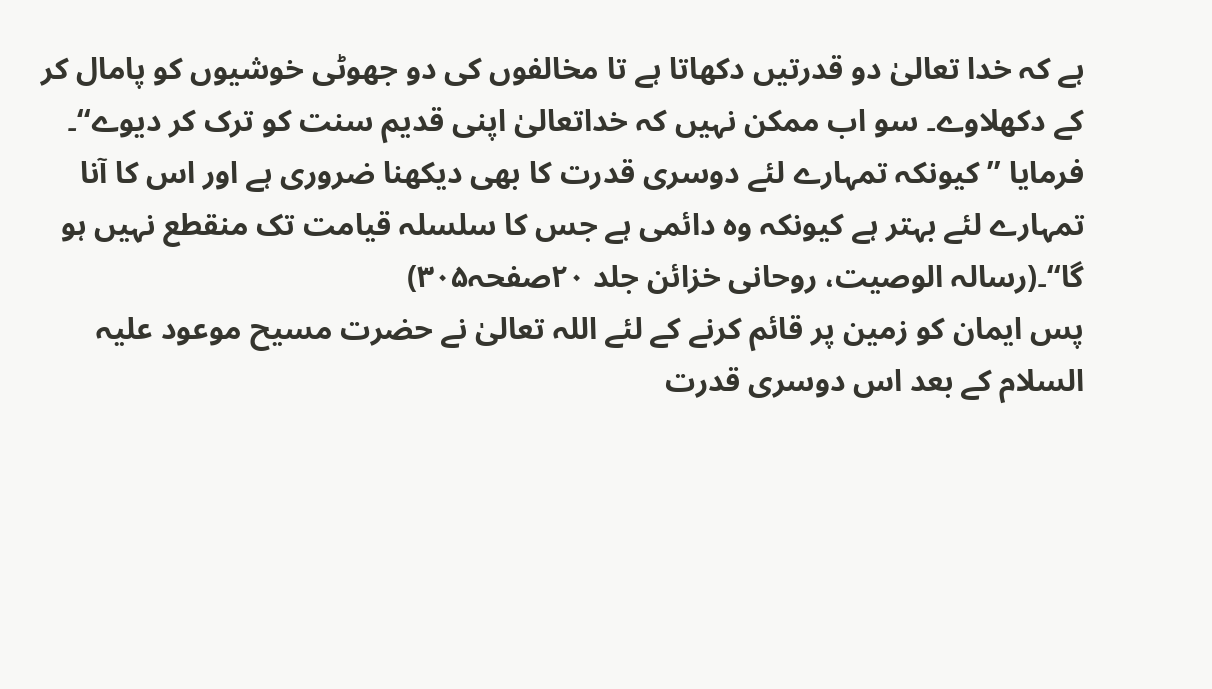ہے کہ خدا تعالیٰ دو قدرتیں دکھاتا ہے تا مخالفوں کی دو جھوٹی خوشیوں کو پامال کر کے دکھلاوے۔ سو اب ممکن نہیں کہ خداتعالیٰ اپنی قدیم سنت کو ترک کر دیوے‘‘۔ فرمایا ’’کیونکہ تمہارے لئے دوسری قدرت کا بھی دیکھنا ضروری ہے اور اس کا آنا تمہارے لئے بہتر ہے کیونکہ وہ دائمی ہے جس کا سلسلہ قیامت تک منقطع نہیں ہو گا‘‘۔(رسالہ الوصیت، روحانی خزائن جلد ۲۰صفحہ۳۰۵)
پس ایمان کو زمین پر قائم کرنے کے لئے اللہ تعالیٰ نے حضرت مسیح موعود علیہ السلام کے بعد اس دوسری قدرت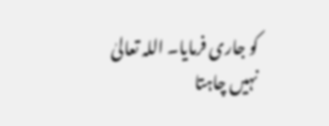کو جاری فرمایا۔ اللہ تعالیٰ نہیں چاہتا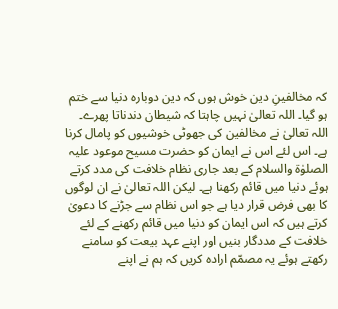کہ مخالفینِ دین خوش ہوں کہ دین دوبارہ دنیا سے ختم ہو گیا۔ اللہ تعالیٰ نہیں چاہتا کہ شیطان دندناتا پھرے۔ اللہ تعالیٰ نے مخالفین کی جھوٹی خوشیوں کو پامال کرنا ہے۔ اس لئے اس نے ایمان کو حضرت مسیح موعود علیہ الصلوٰۃ والسلام کے بعد جاری نظام خلافت کی مدد کرتے ہوئے دنیا میں قائم رکھنا ہے۔ لیکن اللہ تعالیٰ نے ان لوگوں کا بھی فرض قرار دیا ہے جو اس نظام سے جڑنے کا دعویٰ کرتے ہیں کہ اس ایمان کو دنیا میں قائم رکھنے کے لئے خلافت کے مددگار بنیں اور اپنے عہد بیعت کو سامنے رکھتے ہوئے یہ مصمّم ارادہ کریں کہ ہم نے اپنے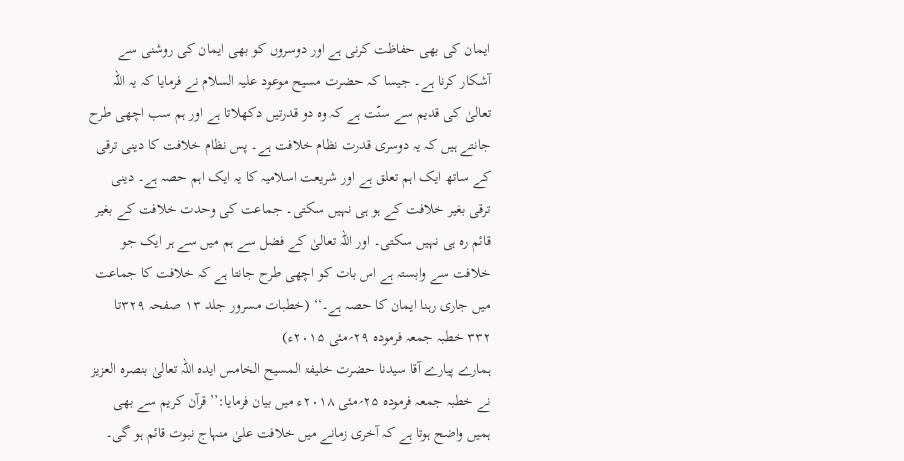ایمان کی بھی حفاظت کرنی ہے اور دوسروں کو بھی ایمان کی روشنی سے آشکار کرنا ہے۔ جیسا کہ حضرت مسیح موعود علیہ السلام نے فرمایا کہ یہ اللہ تعالیٰ کی قدیم سے سنّت ہے کہ وہ دو قدرتیں دکھلاتا ہے اور ہم سب اچھی طرح جانتے ہیں کہ یہ دوسری قدرت نظام خلافت ہے۔ پس نظام خلافت کا دینی ترقی کے ساتھ ایک اہم تعلق ہے اور شریعت اسلامیہ کا یہ ایک اہم حصہ ہے۔ دینی ترقی بغیر خلافت کے ہو ہی نہیں سکتی۔ جماعت کی وحدت خلافت کے بغیر قائم رہ ہی نہیں سکتی۔ اور اللہ تعالیٰ کے فضل سے ہم میں سے ہر ایک جو خلافت سے وابستہ ہے اس بات کو اچھی طرح جانتا ہے کہ خلافت کا جماعت میں جاری رہنا ایمان کا حصہ ہے۔‘‘ (خطبات مسرور جلد ۱۳ صفحہ ۳۲۹تا ۳۳۲ خطبہ جمعہ فرمودہ ۲۹؍مئی ۲۰۱۵ء)
ہمارے پیارے آقا سیدنا حضرت خلیفۃ المسیح الخامس ایدہ اللہ تعالیٰ بنصرہ العزیز نے خطبہ جمعہ فرمودہ ۲۵؍مئی ۲۰۱۸ء میں بیان فرمایا:’’قرآن کریم سے بھی ہمیں واضح ہوتا ہے کہ آخری زمانے میں خلافت علیٰ منہاج نبوت قائم ہو گی۔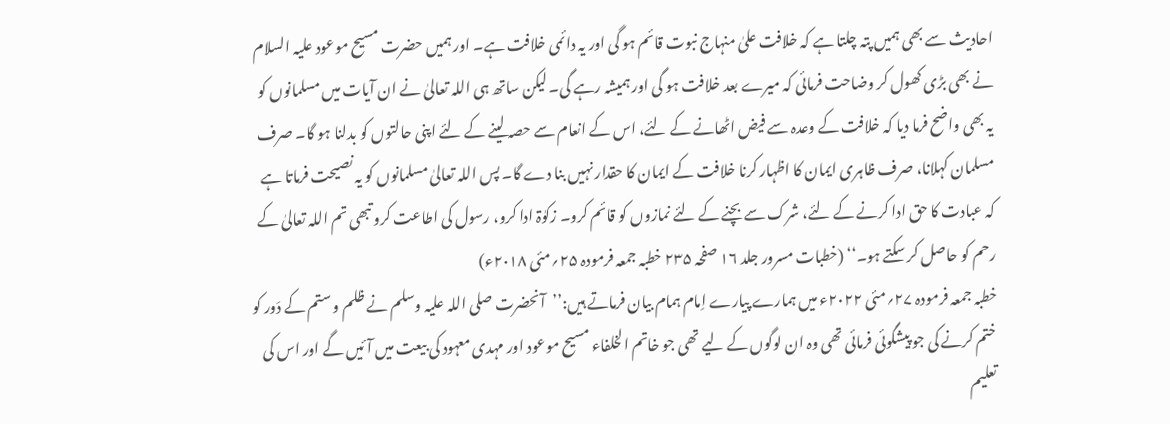احادیث سے بھی ہمیں پتہ چلتا ہے کہ خلافت علیٰ منہاج نبوت قائم ہو گی اور یہ دائمی خلافت ہے۔ اور ہمیں حضرت مسیح موعود علیہ السلام نے بھی بڑی کھول کر وضاحت فرمائی کہ میرے بعد خلافت ہو گی اور ہمیشہ رہے گی۔ لیکن ساتھ ہی اللہ تعالیٰ نے ان آیات میں مسلمانوں کو یہ بھی واضح فرما دیا کہ خلافت کے وعدہ سے فیض اٹھانے کے لئے، اس کے انعام سے حصہ لینے کے لئے اپنی حالتوں کو بدلنا ہو گا۔ صرف مسلمان کہلانا، صرف ظاہری ایمان کا اظہار کرنا خلافت کے ایمان کا حقدار نہیں بنا دے گا۔ پس اللہ تعالیٰ مسلمانوں کو یہ نصیحت فرماتا ہے کہ عبادت کا حق ادا کرنے کے لئے، شرک سے بچنے کے لئے نمازوں کو قائم کرو۔ زکوٰۃ ادا کرو، رسول کی اطاعت کرو تبھی تم اللہ تعالیٰ کے رحم کو حاصل کر سکتے ہو۔‘‘ (خطبات مسرور جلد ۱۶ صفحہ ۲۳۵ خطبہ جمعہ فرمودہ ۲۵؍مئی ۲۰۱۸ء)
خطبہ جمعہ فرمودہ ۲۷؍مئی ۲۰۲۲ء میں ہمارے پیارے اِمام ہمام بیان فرماتے ہیں:’’آنحضرت صلی اللہ علیہ وسلم نے ظلم و ستم کے دَور کو ختم کرنے کی جو پیشگوئی فرمائی تھی وہ ان لوگوں کے لیے تھی جو خاتم الخلفاء مسیح موعود اور مہدی معہود کی بیعت میں آئیں گے اور اس کی تعلیم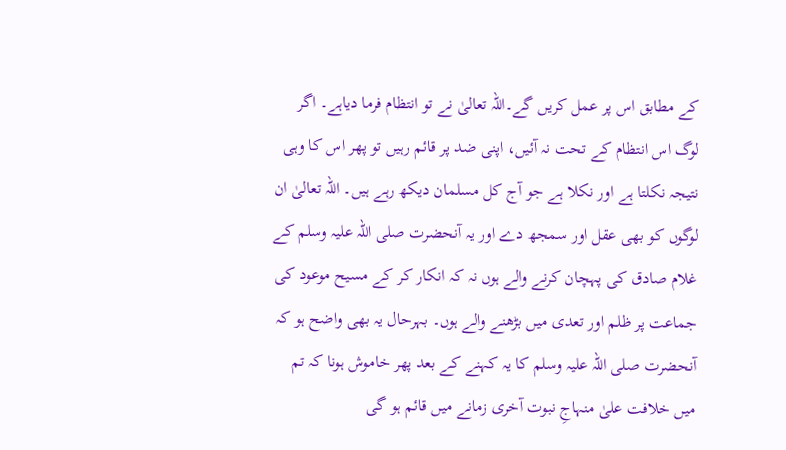کے مطابق اس پر عمل کریں گے۔اللہ تعالیٰ نے تو انتظام فرما دیاہے۔ اگر لوگ اس انتظام کے تحت نہ آئیں، اپنی ضد پر قائم رہیں تو پھر اس کا وہی نتیجہ نکلتا ہے اور نکلا ہے جو آج کل مسلمان دیکھ رہے ہیں۔ اللہ تعالیٰ ان لوگوں کو بھی عقل اور سمجھ دے اور یہ آنحضرت صلی اللہ علیہ وسلم کے غلام صادق کی پہچان کرنے والے ہوں نہ کہ انکار کر کے مسیح موعود کی جماعت پر ظلم اور تعدی میں بڑھنے والے ہوں۔ بہرحال یہ بھی واضح ہو کہ آنحضرت صلی اللہ علیہ وسلم کا یہ کہنے کے بعد پھر خاموش ہونا کہ تم میں خلافت علیٰ منہاجِ نبوت آخری زمانے میں قائم ہو گی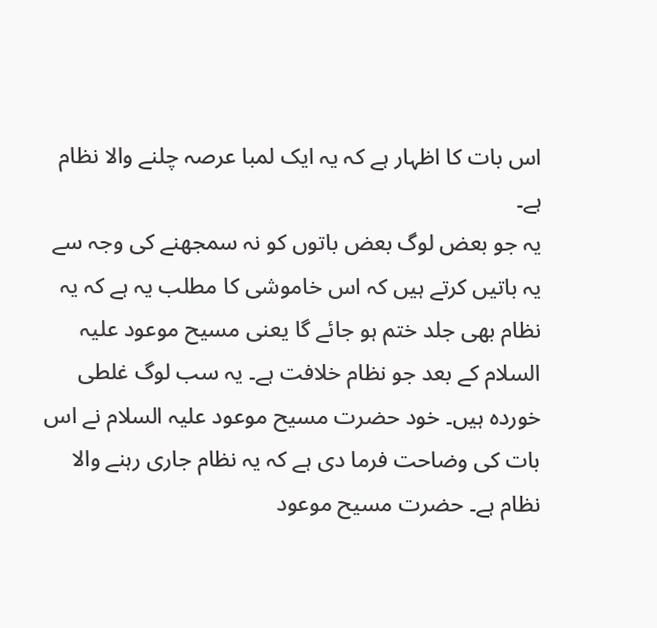اس بات کا اظہار ہے کہ یہ ایک لمبا عرصہ چلنے والا نظام ہے۔
یہ جو بعض لوگ بعض باتوں کو نہ سمجھنے کی وجہ سے یہ باتیں کرتے ہیں کہ اس خاموشی کا مطلب یہ ہے کہ یہ نظام بھی جلد ختم ہو جائے گا یعنی مسیح موعود علیہ السلام کے بعد جو نظام خلافت ہے۔ یہ سب لوگ غلطی خوردہ ہیں۔ خود حضرت مسیح موعود علیہ السلام نے اس بات کی وضاحت فرما دی ہے کہ یہ نظام جاری رہنے والا نظام ہے۔ حضرت مسیح موعود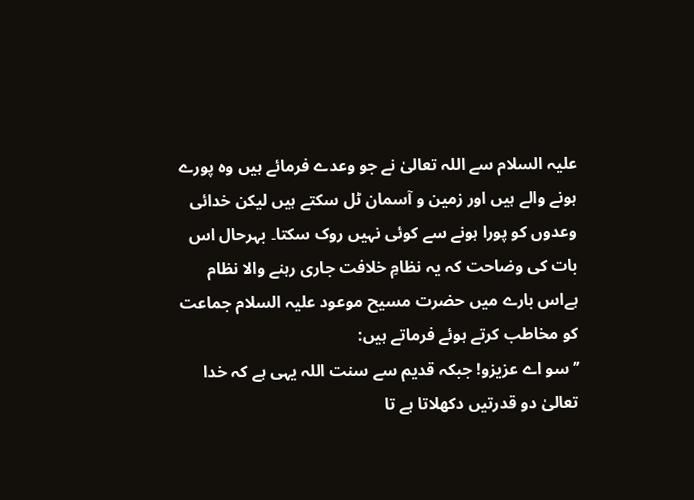علیہ السلام سے اللہ تعالیٰ نے جو وعدے فرمائے ہیں وہ پورے ہونے والے ہیں اور زمین و آسمان ٹل سکتے ہیں لیکن خدائی وعدوں کو پورا ہونے سے کوئی نہیں روک سکتا۔ بہرحال اس بات کی وضاحت کہ یہ نظامِ خلافت جاری رہنے والا نظام ہےاس بارے میں حضرت مسیح موعود علیہ السلام جماعت کو مخاطب کرتے ہوئے فرماتے ہیں:
’’سو اے عزیزو! جبکہ قدیم سے سنت اللہ یہی ہے کہ خدا تعالیٰ دو قدرتیں دکھلاتا ہے تا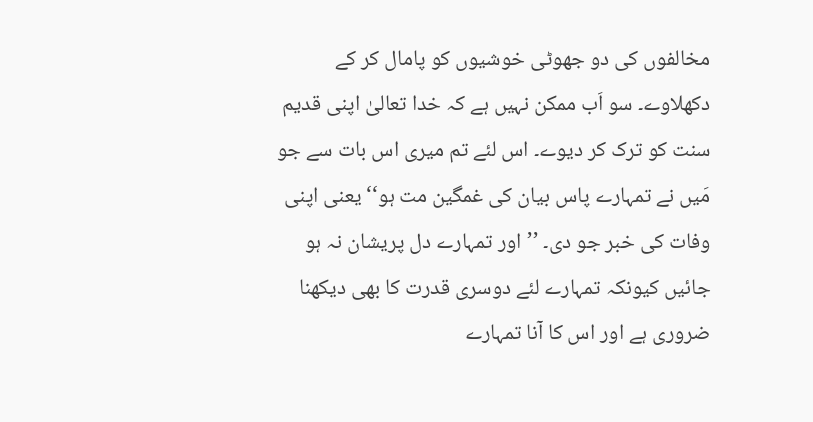مخالفوں کی دو جھوٹی خوشیوں کو پامال کر کے دکھلاوے۔ سو اَب ممکن نہیں ہے کہ خدا تعالیٰ اپنی قدیم سنت کو ترک کر دیوے۔ اس لئے تم میری اس بات سے جو مَیں نے تمہارے پاس بیان کی غمگین مت ہو‘‘ یعنی اپنی وفات کی خبر جو دی۔ ’’اور تمہارے دل پریشان نہ ہو جائیں کیونکہ تمہارے لئے دوسری قدرت کا بھی دیکھنا ضروری ہے اور اس کا آنا تمہارے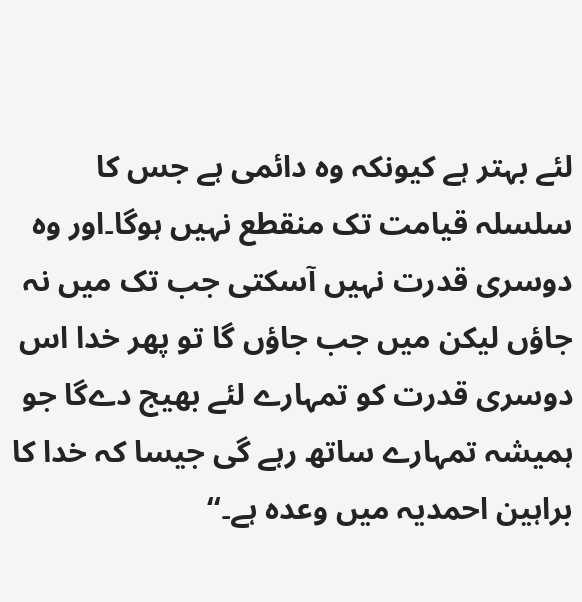لئے بہتر ہے کیونکہ وہ دائمی ہے جس کا سلسلہ قیامت تک منقطع نہیں ہوگا۔اور وہ دوسری قدرت نہیں آسکتی جب تک میں نہ جاؤں لیکن میں جب جاؤں گا تو پھر خدا اس دوسری قدرت کو تمہارے لئے بھیج دےگا جو ہمیشہ تمہارے ساتھ رہے گی جیسا کہ خدا کا براہین احمدیہ میں وعدہ ہے۔‘‘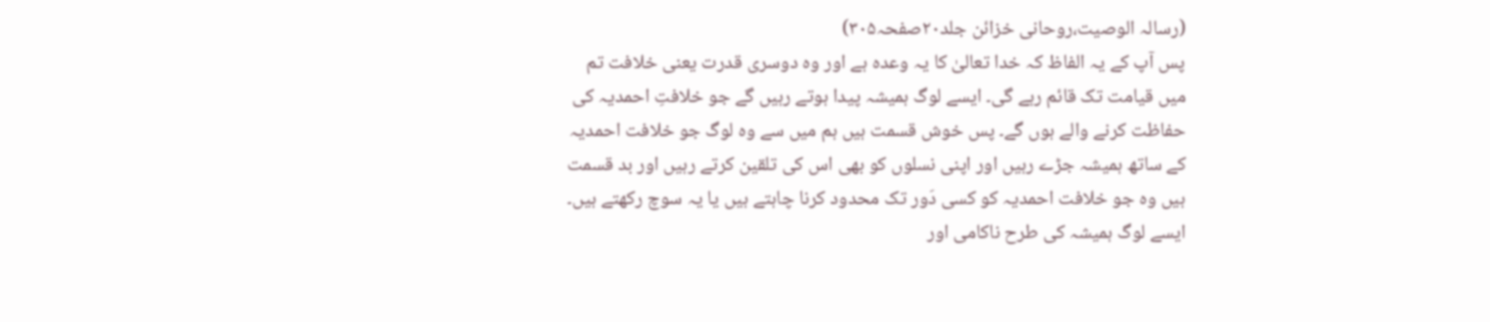(رسالہ الوصیت،روحانی خزائن جلد۲۰صفحہ۳۰۵)
پس آپ کے یہ الفاظ کہ خدا تعالیٰ کا یہ وعدہ ہے اور وہ دوسری قدرت یعنی خلافت تم میں قیامت تک قائم رہے گی۔ ایسے لوگ ہمیشہ پیدا ہوتے رہیں گے جو خلافتِ احمدیہ کی حفاظت کرنے والے ہوں گے۔ پس خوش قسمت ہیں ہم میں سے وہ لوگ جو خلافت احمدیہ کے ساتھ ہمیشہ جڑے رہیں اور اپنی نسلوں کو بھی اس کی تلقین کرتے رہیں اور بد قسمت ہیں وہ جو خلافت احمدیہ کو کسی دَور تک محدود کرنا چاہتے ہیں یا یہ سوچ رکھتے ہیں۔ ایسے لوگ ہمیشہ کی طرح ناکامی اور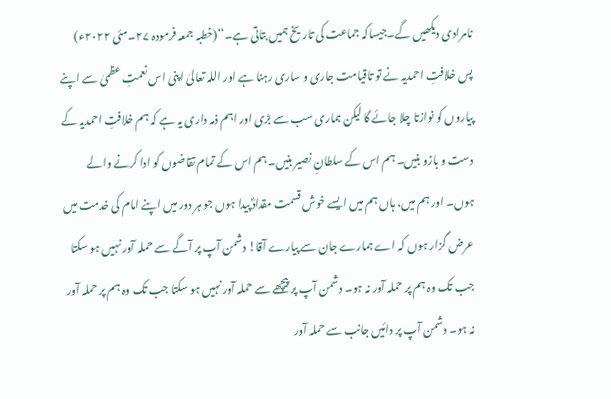نامرادی دیکھیں گے۔جیساکہ جماعت کی تاریخ ہمیں بتاتی ہے۔‘‘(خطبہ جمعہ فرمودہ ۲۷۔مئی ۲۰۲۲ء)
پس خلافتِ احمدیہ نے تو تاقیامت جاری و ساری رہنا ہے اور اللہ تعالیٰ اپنی اس نعمتِ عظمیٰ سے اپنے پیاروں کو نوازتا چلا جائے گا لیکن ہماری سب سے بڑی اور اہم ذمہ داری یہ ہے کہ ہم خلافتِ احمدیہ کے دست و بازو بنیں۔ ہم اس کے سلطانِ نصیر بنیں۔ ہم اس کے تمام تقاضوں کو ادا کرنے والے ہوں۔ اور ہم میں، ہاں ہم میں ایسے خوش قسمت مقدادؓ پیدا ہوں جو ہر دور میں اپنے امام کی خدمت میں عرض گزار ہوں کہ اے ہمارے جان سے پیارے آقا! دشمن آپ پر آگے سے حملہ آور نہیں ہو سکتا جب تک وہ ہم پر حملہ آور نہ ہو۔ دشمن آپ پر پیچھے سے حملہ آور نہیں ہو سکتا جب تک وہ ہم پر حملہ آور نہ ہو۔ دشمن آپ پر دائیں جانب سے حملہ آور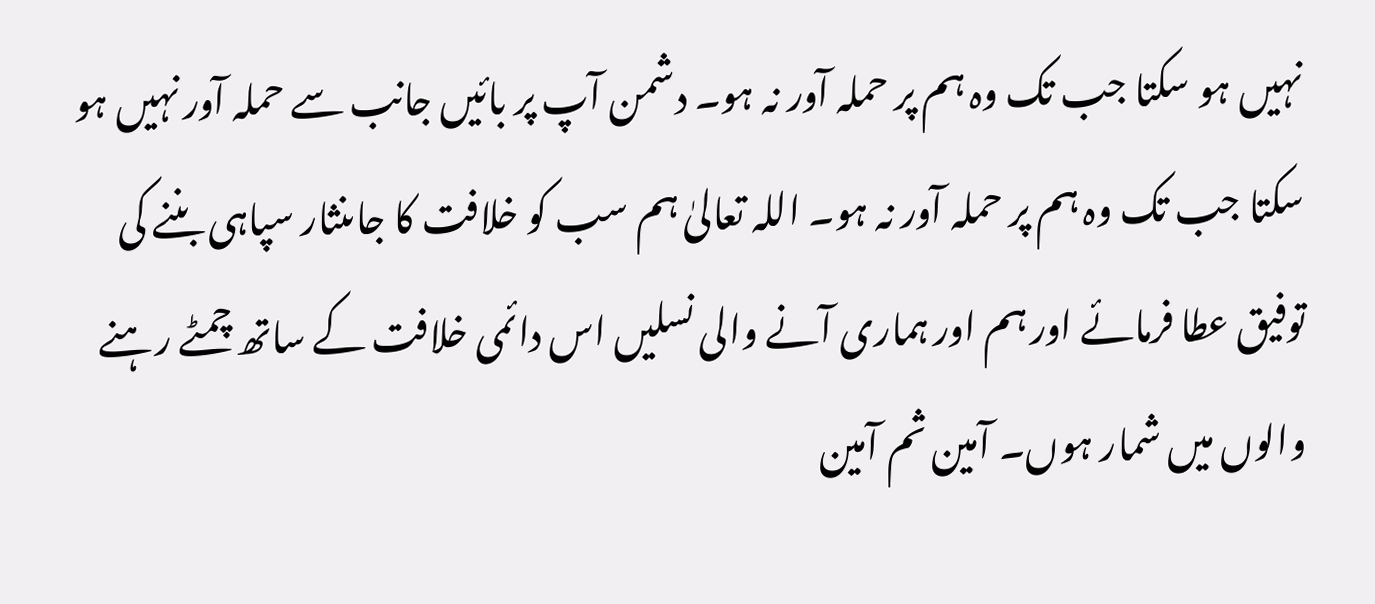نہیں ہو سکتا جب تک وہ ہم پر حملہ آور نہ ہو۔ دشمن آپ پر بائیں جانب سے حملہ آور نہیں ہو سکتا جب تک وہ ہم پر حملہ آور نہ ہو۔ اللہ تعالیٰ ہم سب کو خلافت کا جاںنثار سپاہی بننے کی توفیق عطا فرمائے اور ہم اور ہماری آنے والی نسلیں اس دائمی خلافت کے ساتھ چمٹے رہنے والوں میں شمار ہوں۔ آمین ثم آمین